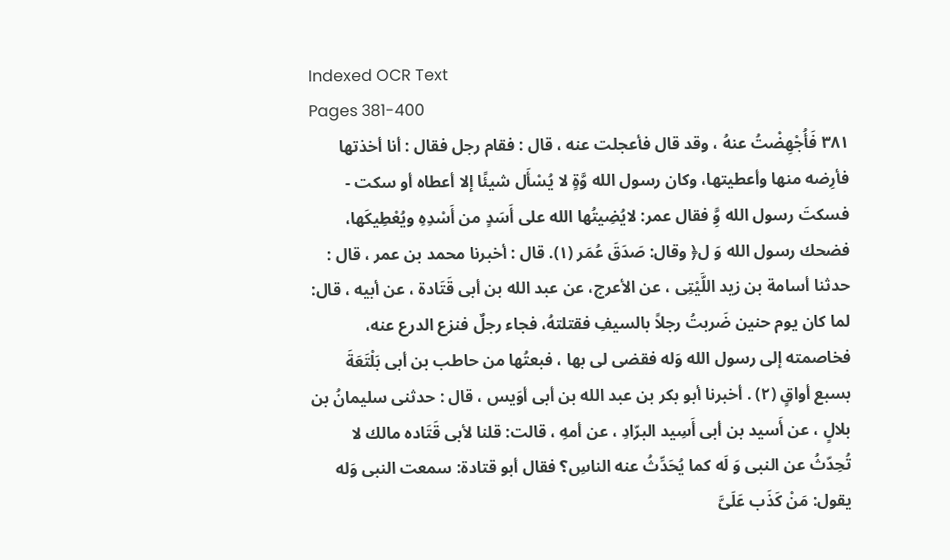Indexed OCR Text
Pages 381-400
٣٨١ فَأُجْهِضْتُ عنهُ ، وقد قال فأعجلت عنه ، قال : فقام رجل فقال : أنا أخذتها فأرِضه منها وأعطيتها، وكان رسول الله وَّةٍ لا يُسْأَل شيئًا إلا أعطاه أو سكت - فسكتَ رسول الله وَِّ فقال عمر: لايُضِيتُها الله على أَسَدٍ من أَسْدِهِ ويُعْطِيكَها، فضحك رسول الله وَ ل﴿ وقال: صَدَقَ عُمَر (١). قال : أخبرنا محمد بن عمر ، قال : حدثنا أسامة بن زيد اللَّيْتِى ، عن الأعرج، عن عبد الله بن أبى قَتَادة ، عن أبيه ، قال: لما كان يوم حنين ضَربتُ رجلاً بالسيفِ فقتلتهُ، فجاء رجلٌ فنزع الدرع عنه، فخاصمته إلى رسول الله وَله فقضى لى بها ، فبعتُها من حاطب بن أبى بَلْتَعَةَ بسبع أواقٍ (٢) . أخبرنا أبو بكر بن عبد الله بن أبى أوَيس ، قال : حدثنى سليمانُ بن بلالٍ ، عن أَسيد بن أبى أَسِيد البرّادِ ، عن أمهِ ، قالت: قلنا لأبى قَتَاده مالك لا تُحِدّثُ عن النبى وَ لَه كما يُحَدِّثُ عنه الناسِ؟ فقال أبو قتادة: سمعت النبى وَله يقول: مَنْ كَذَب عَلَىَّ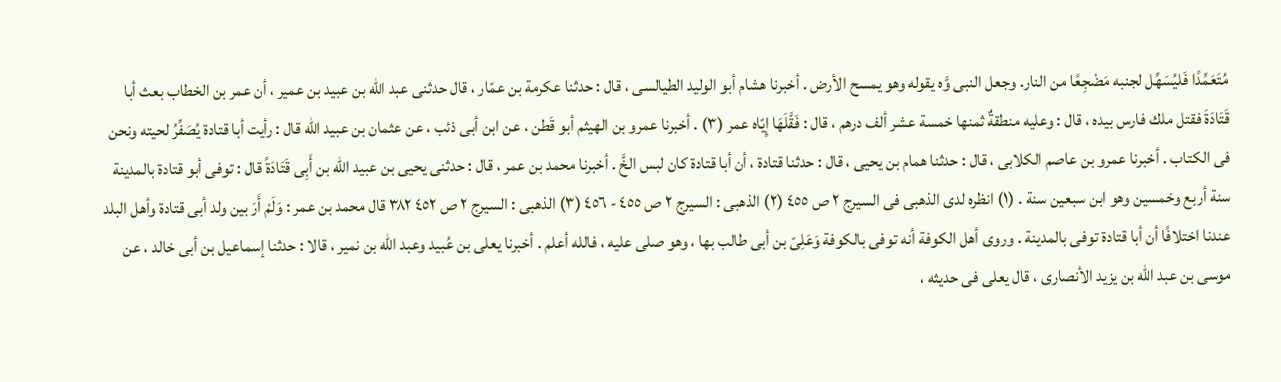مُتَعَمِّدًا فَليُسَهِّل لجنبه مَضْجِعًا من النار. وجعل النبى وَّه يقوله وهو يمسح الأرض . أخبرنا هشام أبو الوليد الطيالسى ، قال : حدثنا عكرمة بن عمّار ، قال حدثنى عبد الله بن عبيد بن عمير ، أن عمر بن الخطاب بعث أبا قَتَادَةَ فقتل ملك فارس بيده ، قال : وعليه منطقةٌ ثمنها خمسة عشر ألف درهم ، قال : فَقَّلَهَا إِيّاه عمر (٣) . أخبرنا عمرو بن الهيثم أبو قَطن ، عن ابن أبى ذئب ، عن عثمان بن عبيد الله قال : رأيت أبا قتادة يُصَفِّرُ لحيته ونحن فى الكتاب . أخبرنا عمرو بن عاصم الكلابى ، قال : حدثنا همام بن يحيى ، قال : حدثنا قتادة ، أن أبا قتادة كان لبس الخَّ . أخبرنا محمد بن عمر ، قال : حدثنى يحيى بن عبيد الله بن أَبِى قَتَادَةً قال : توفى أبو قتادة بالمدينة سنة أربع وخمسين وهو ابن سبعين سنة . (١) انظره لدى الذهبى فى السيرج ٢ ص ٤٥٥ (٢) الذهبى : السيرج ٢ ص ٤٥٥ - ٤٥٦ (٣) الذهبى : السيرج ٢ ص ٤٥٢ ٣٨٢ قال محمد بن عمر : وَلَمْ أَرَ بين ولد أبى قتادة وأهل البلد عندنا اختلافًا أن أبا قتادة توفى بالمدينة . وروى أهل الكوفة أنه توفى بالكوفة وَعَلِىّ بن أبى طالب بها ، وهو صلى عليه ، فالله أعلم . أخبرنا يعلى بن عُبيد وعبد الله بن نمير ، قالا : حدثنا إسماعيل بن أبى خالد ، عن موسى بن عبد الله بن يزيد الأنصارى ، قال يعلى فى حديثه ،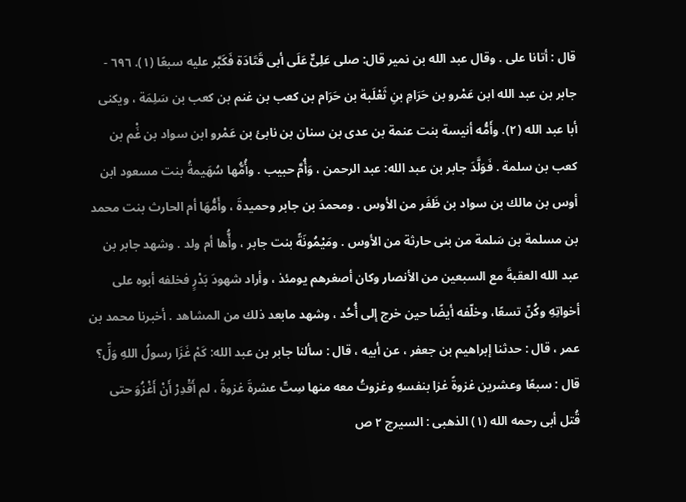قال : أتانا على . وقال عبد الله بن نمير قال: صلى عَلِىٌّ عَلَى أبى قَتَادَة فَكَبَّر عليه سبعًا (١). ٦٩٦ - جابر بن عبد الله ابن عَمْرو بن حَرَامِ بنِ ثَعْلَبة بن حَرَام بن كعب بن غنم بن كعب بن سَلِمَة ، ويكنى أبا عبد الله (٢). وأَمُّه أنيسة بنت عنمة بن عدى بن سنان بن نابئ بن عَمْرو ابن سواد بن غَْم بن كعب بن سلمة . فَوَلَّدَ جابر بن عبد الله: عبد الرحمن ، وَأُمَّ حبيب . وأُمُّها سُهَيمةُ بنت مسعود ابن أوس بن مالك بن سواد بن ظَفَر من الأوس . ومحمدَ بن جابر وحميدةَ ، وأَمُّهَا أم الحارث بنت محمد بن مسلمة بن سَلمة من بنى حارثة من الأوس . ومَيْمُونَةً بنت جابر ، وأُّها أم ولد . وشهد جابر بن عبد الله العقبةَ مع السبعين من الأنصار وكان أصغرهم يومئذ ، وأراد شهودَ بَدْرٍ فخلفه أبوه على أخواتِهِ وكُنّ تسعًا، وخلّفه أيضًا حين خرج إلى أُحُد ، وشهد مابعد ذلك من المشاهد . أخبرنا محمد بن عمر ، قال : حدثنا إبراهيم بن جعفر ، عن أبيه ، قال : سألنا جابر بن عبد الله: كَمْ غَزَا رسولُ اللهِ وَلِّ؟ قال : سبعًا وعشرين غزوةً غزا بنفسهِ وغزوتُ معه منها سِتّ عشرةَ غزوةً ، لم أَقْدِرْ أَنْ أَغْزُوَ حتى قُتل أبى رحمه الله (١) الذهبى : السيرج ٢ ص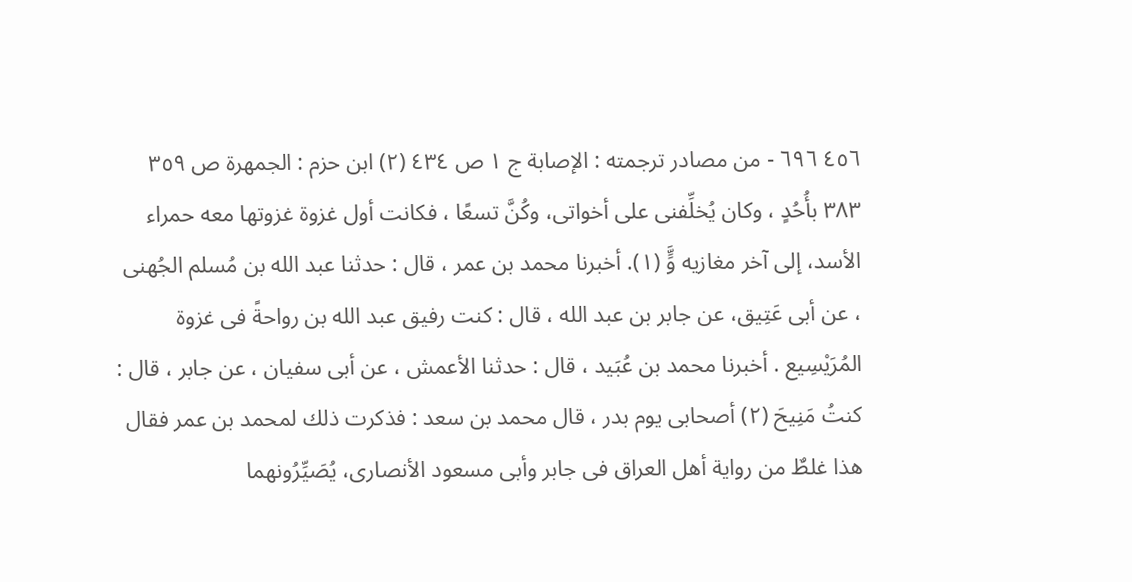٤٥٦ ٦٩٦ - من مصادر ترجمته : الإصابة ج ١ ص ٤٣٤ (٢) ابن حزم : الجمهرة ص ٣٥٩ ٣٨٣ بأُحُدٍ ، وكان يُخلِّفنى على أخواتى، وكُنَّ تسعًا ، فكانت أول غزوة غزوتها معه حمراء الأسد، إلى آخر مغازيه وٍَّ (١). أخبرنا محمد بن عمر ، قال : حدثنا عبد الله بن مُسلم الجُهنى ، عن أبى عَتِيق، عن جابر بن عبد الله ، قال : كنت رفيق عبد الله بن رواحةً فى غزوة المُرَيْسِيع . أخبرنا محمد بن عُبَيد ، قال : حدثنا الأعمش ، عن أبى سفيان ، عن جابر ، قال : كنتُ مَنِيحَ (٢) أصحابى يوم بدر ، قال محمد بن سعد : فذكرت ذلك لمحمد بن عمر فقال هذا غلطٌ من رواية أهل العراق فى جابر وأبى مسعود الأنصارى، يُصَيِّرُونهما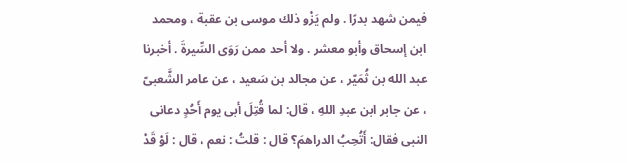فيمن شهد بدرًا . ولم يَزْو ذلك موسى بن عقبة ، ومحمد ابن إسحاق وأبو معشر . ولا أحد ممن رَوَى السِّيرةَ . أخبرنا عبد الله بن ثُمَيّر ، عن مجالد بن سَعيد ، عن عامر الشَّعبىّ ، عن جابر ابن عبدِ اللهِ ، قال: لما قُتِلَ أبى يوم أَحُدٍ دعانى النبى فقال: أَتُحِبُ الدراهمَ؟ قال : قلتُ : نعم ، قال : لَوْ قَدْ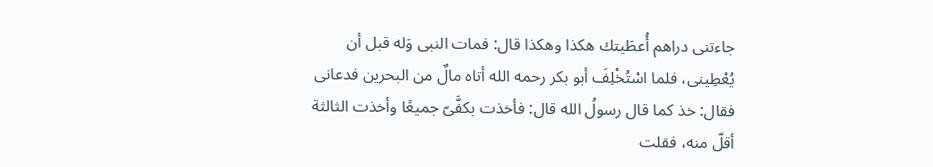جاءتنى دراهم أُعطَيتك هكذا وهكذا قال: فمات النبى وَله قبل أن يُعْطِينى، فلما اسْتُخْلِفَ أبو بكر رحمه الله أتاه مالٌ من البحرين فدعانى فقال: خذ كما قال رسولُ الله قال: فأخذت بكفَّىّ جميعًا وأخذت الثالثة أقلّ منه، فقلت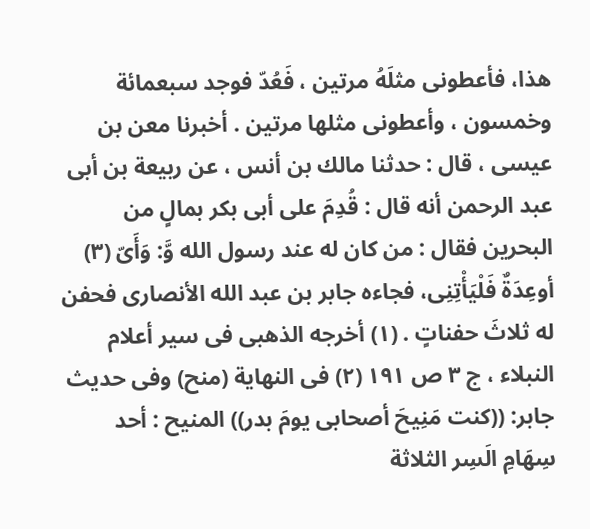هذا، فأعطونى مثلَهُ مرتين ، فَعُدّ فوجد سبعمائة وخمسون ، وأعطونى مثلها مرتين . أخبرنا معن بن عيسى ، قال : حدثنا مالك بن أنس ، عن ربيعة بن أبى عبد الرحمن أنه قال : قُدِمَ على أبى بكر بمالٍ من البحرين فقال : من كان له عند رسول الله وَّ: وَأَىّ (٣) أوعِدَةٌ فَلْيَأْتِنِى، فجاءه جابر بن عبد الله الأنصارى فحفن له ثلاثَ حفناتٍ . (١) أخرجه الذهبى فى سير أعلام النبلاء ، ج ٣ ص ١٩١ (٢) فى النهاية (منح) وفى حديث جابر: ((كنت مَنِيحَ أصحابى يومَ بدر)) المنيح : أحد سِهَامِ الَسِر الثلاثة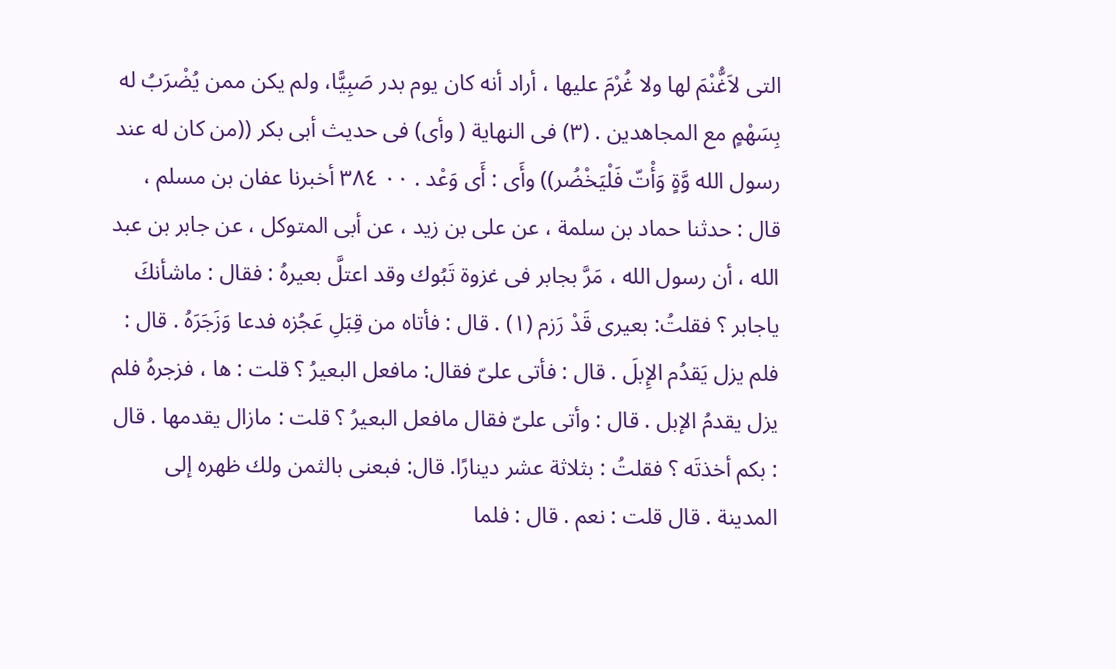التى لاَغُّنْمَ لها ولا غُرْمَ عليها ، أراد أنه كان يوم بدر صَبِيًّا، ولم يكن ممن يُضْرَبُ له بِسَهْمٍ مع المجاهدين . (٣) فى النهاية ( وأى) فى حديث أبى بكر ((من كان له عند رسول الله وَّةٍ وَأْتّ فَلْيَخْضُر)) وأَى : أَى وَعْد . ٠٠ ٣٨٤ أخبرنا عفان بن مسلم ، قال : حدثنا حماد بن سلمة ، عن على بن زيد ، عن أبى المتوكل ، عن جابر بن عبد الله ، أن رسول الله ، مَرَّ بجابر فى غزوة تَبُوك وقد اعتلَّ بعيرهُ : فقال : ماشأنكَ ياجابر ؟ فقلتُ: بعيرى قَدْ رَزم (١) . قال : فأتاه من قِبَلِ عَجُزه فدعا وَزَجَرَهُ . قال : فلم يزل يَقدُم الإِبلَ . قال : فأتى علىّ فقال: مافعل البعيرُ ؟ قلت : ها ، فزجرهُ فلم يزل يقدمُ الإبل . قال : وأتى علىّ فقال مافعل البعيرُ ؟ قلت : مازال يقدمها . قال : بكم أخذتَه ؟ فقلتُ : بثلاثة عشر دينارًا. قال: فبعنى بالثمن ولك ظهره إلى المدينة . قال قلت : نعم . قال : فلما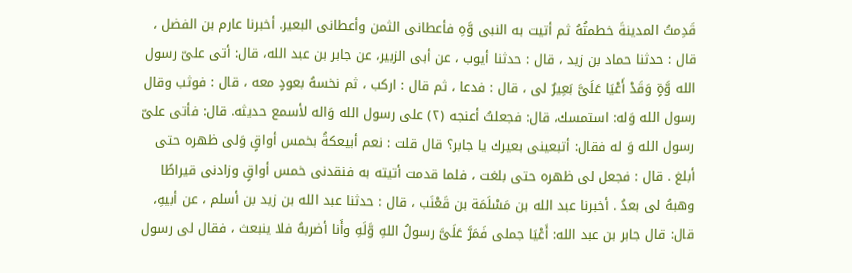قَدِمتُ المدينةَ خطمتُهُ ثم أتيت به النبى وَّهِ فأعطانى الثمن وأعطانى البعير. أخبرنا عارم بن الفضل ، قال : حدثنا حماد بن زيد ، قال : حدثنا أيوب ، عن أبى الزبير، عن جابر بن عبد الله، قال: أتى علىّ رسول الله وَّةٍ وَقَدْ أَعْيَا عَلَىَّ بَعِيرٌ لى ، قال : فدعا ، ثم قال : اركب ، ثم نخسهُ بعودٍ معه ، قال : فوثب وقال رسول الله وَله: استمسك، قال: فجعلتُ أعنجه (٢) على رسول الله وَاله لأسمع حديثه. قال: فأتى علىّ رسول الله وَ له فقال: أتبعينى بعيرك يا جابر؟ قال قلت : نعم أبيعكةُ بخمس أواقٍ وَلى ظهره حتى أبلغ . قال : فجعل لى ظهره حتى بلغت ، فلما قدمت أتيته به فنقدنى خمس أواقٍ وزادنى قيراطًا وهبهُ لى بعدُ . أخبرنا عبد الله بن مَسْلَمَة بن قَعْنَب ، قال : حدثنا عبد الله بن زيد بن أسلم ، عن أبيهِ، قال: قال جابر بن عبد الله: أَعْيَا جملى فَمَرَّ عَلَىَّ رسولُ اللهِ وَّلَهِ وأَنا أضربهُ فلا ينبعث ، فقال لى رسول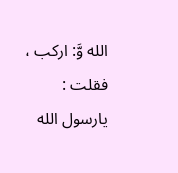الله وَّ: اركب ، فقلت : يارسول الله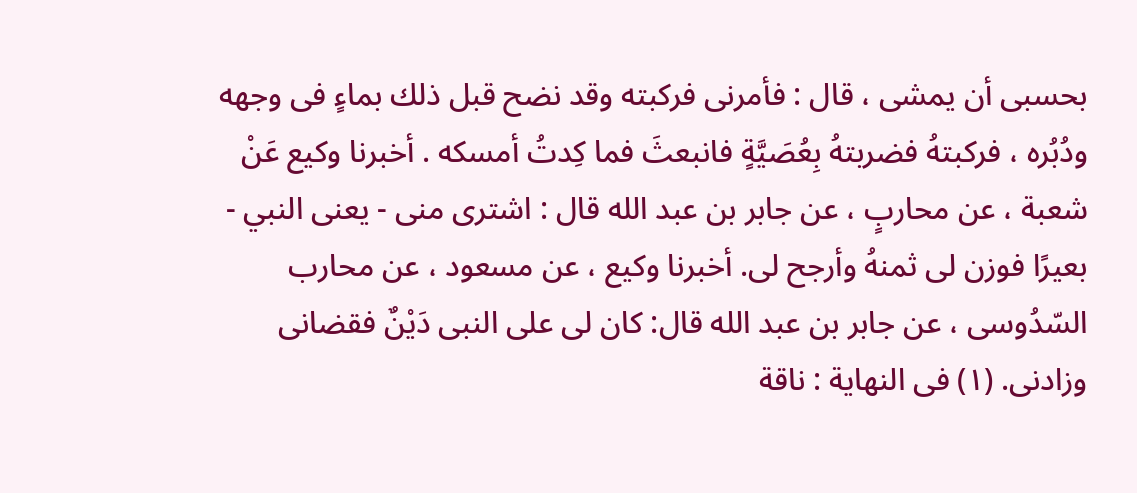بحسبى أن يمشى ، قال : فأمرنى فركبته وقد نضح قبل ذلك بماءٍ فى وجهه ودُبُره ، فركبتهُ فضربتهُ بِعُصَيَّةٍ فانبعثَ فما كِدتُ أمسكه . أخبرنا وكيع عَنْ شعبة ، عن محاربٍ ، عن جابر بن عبد الله قال : اشترى منى - يعنى النبي - بعيرًا فوزن لى ثمنهُ وأرجح لى. أخبرنا وكيع ، عن مسعود ، عن محارب السّدُوسى ، عن جابر بن عبد الله قال: كان لى على النبى دَيْنٌ فقضانى وزادنى. (١) فى النهاية : ناقة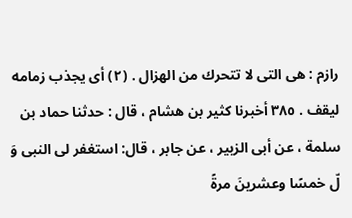رازم : هى التى لا تتحرك من الهزال . (٢) أى يجذب زمامه ليقف . ٣٨٥ أخبرنا كثير بن هشام ، قال : حدثنا حماد بن سلمة ، عن أبى الزبير ، عن جابر ، قال: استغفر لى النبى وَ لّ خمسًا وعشرينَ مرةً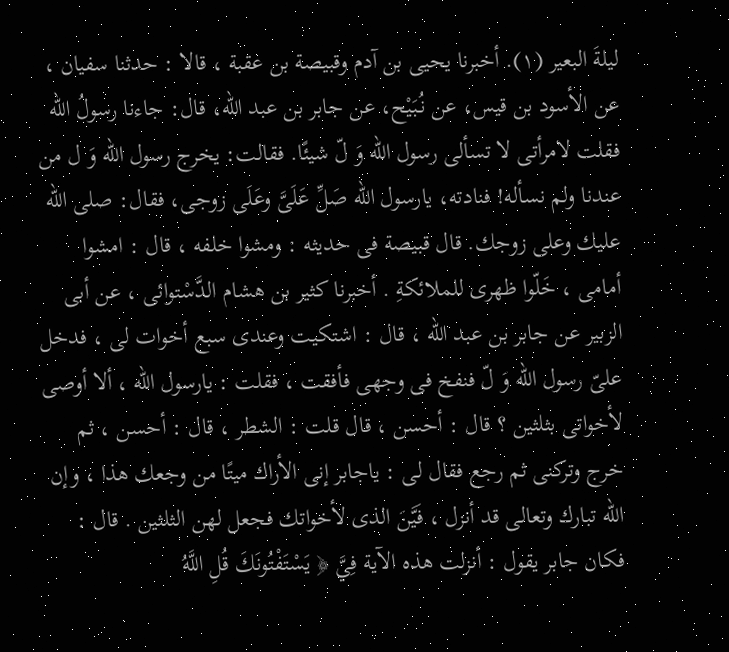ليلةَ البعير (١). أخبرنا يحيى بن آدم وقبيصة بن عقبة ، قالا : حدثنا سفيان ، عن الأسود بن قيس، عن نُبَيْح، عن جابر بن عبد الله، قال: جاءنا رسولُ الله فقلت لامرأتى لا تسألى رسول الله وَ لّ شيئًا. فقالت: يخرج رسول الله وَ ل من عندنا ولم نسأله! فنادته، يارسول الله صَلِّ عَلَىَّ وعَلَى زوجى، فقال: صلى الله عليك وعلى زوجك. قال قبيصة فى حديثه : ومشوا خلفه ، قال : امشوا أمامى ، خَلّوا ظهرى للملائكةِ . أخبرنا كثير بن هشام الدَّسْتوائى ، عن أبى الزبير عن جابر بن عبد الله ، قال : اشتكيت وعندى سبع أخوات لى ، فدخل علىّ رسول الله وَ لّ فنفخ فى وجهى فأفقت ، فقلت : يارسول الله ، ألا أوصى لأخواتى بثلثين ؟ قال : أحسن ، قال قلت : الشطر ، قال : أحسن ، ثم خرج وتركنى ثم رجع فقال لى : ياجابر إنى الأراك ميتًا من وجعك هذا ، وإن الله تبارك وتعالى قد أنزل ، فَيَّنَ الذى لأخواتك فجعل لهن الثلثين . قال : فكان جابر يقول : أنزلت هذه الآية فِيَّ ﴿ يَسْتَفْتُونَكَ قُلِ اللَّهُ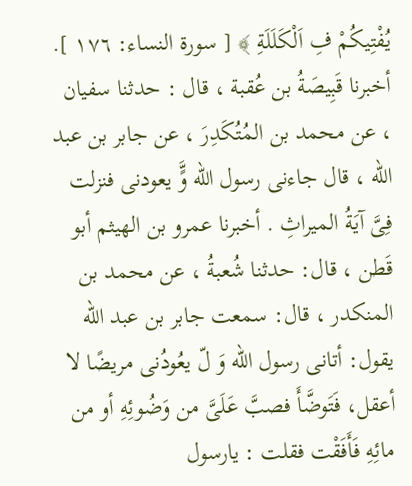يُفْتِيكُمْ فِ اَلْكَلَلَةِ ﴾ [ سورة النساء: ١٧٦ ]. أخبرنا قَبِيصَةُ بن عُقبة ، قال : حدثنا سفيان ، عن محمد بن المُتُكَدِرَ ، عن جابر بن عبد الله ، قال جاءنى رسول الله وٍَّ يعودنى فنزلت فِىَّ آيَةُ الميراثِ . أخبرنا عمرو بن الهيثم أبو قَطن ، قال: حدثنا شُعبةُ ، عن محمد بن المنكدر ، قال: سمعت جابر بن عبد الله يقول: أتانى رسول الله وَ لّ يعُودُنى مريضًا لا أعقل، فَتَوضَّأَ فصبَّ عَلَىَّ من وَضُوئِهِ أو من مائِهِ فَأَفَقْت فقلت : يارسول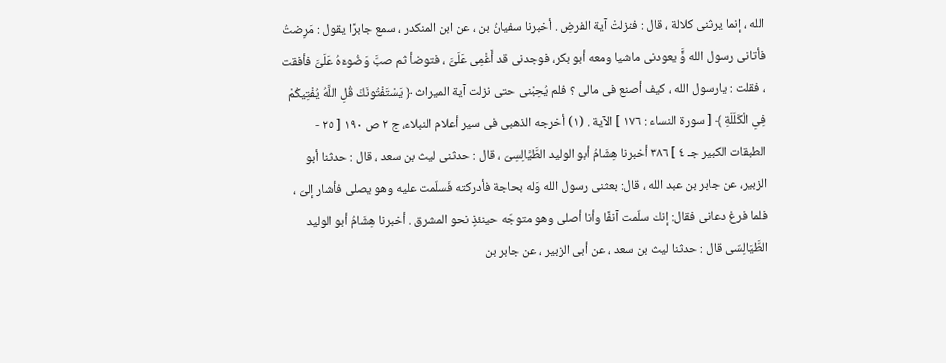الله ، إنما يرثنى كلالة ، قال : فنزلتْ آية الفرضِ . أخبرنا سفيانُ بن ، عن ابن المنكدر ، سمع جابرًا يقول : مَرِضتُ فأتانى رسول الله وٍَّ يعودنى ماشيا ومعه أبو بكر، فوجدنى قد أَغْمِى عَلَىَّ ، فتوضأ ثم صبَّ وَضُوءَهُ عَلَىَّ فأفقت ، فقلت : يارسول الله ، كيف أصنع فى مالى ؟ فلم يُحِبْنى حتى نزلت آية الميراث ﴿ يَسْتَفْتُونَكَ قُلِ اللَّهُ يُفْتِيكُمْ فِىِ الْكَلَلَةِ ﴾ [ سورة النساء : ١٧٦ ] الآية . (١) أخرجه الذهبى فى سير أعلام النبلاء، ج ٢ ص ١٩٠ [ ٢٥ - الطبقات الكبير جـ ٤ ] ٣٨٦ أخبرنا هِشَامُ أبو الوليد الطَّيَّالِسِىّ ، قال : حدثنى ليث بن سعد ، قال : حدثنا أبو الزبير، عن جابر بن عبد الله ، قال: بعثنى رسول الله وَله بحاجة فأدركته فَسلّمت عليه وهو يصلى فأشار إلىّ ، فلما فرغ دعانى فقال: إنك سلّمت آنفًا وأنا أصلى وهو متوجّه حينئذٍ نحو المشرق . أخبرنا هِشَامُ أبو الوليد الطَّيَالِسّى قال : حدثنا ليث بن سعد ، عن أبى الزبير ، عن جابر بن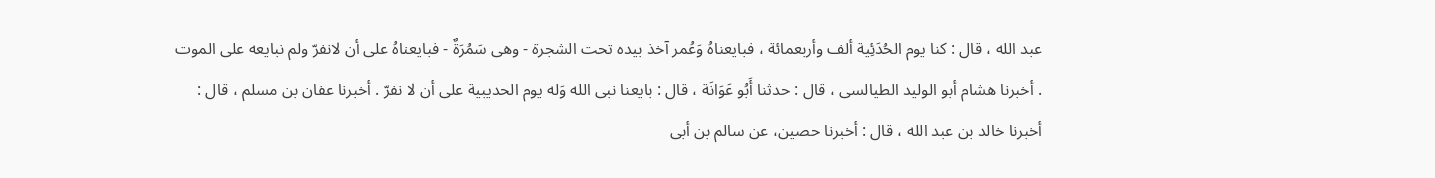عبد الله ، قال : كنا يوم الحُدَئِية ألف وأربعمائة ، فبايعناهُ وَعُمر آخذ بيده تحت الشجرة - وهى سَمُرَةٌ - فبايعناهُ على أن لانفرّ ولم نبايعه على الموت . أخبرنا هشام أبو الوليد الطيالسى ، قال : حدثنا أَبُو عَوَانَة ، قال : بايعنا نبى الله وَله يوم الحديبية على أن لا نفرّ . أخبرنا عفان بن مسلم ، قال : أخبرنا خالد بن عبد الله ، قال : أخبرنا حصين، عن سالم بن أبى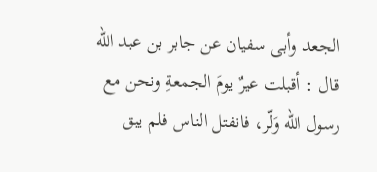الجعد وأبى سفيان عن جابر بن عبد الله قال : أقبلت عيرٌ يومَ الجمعةِ ونحن مع رسول الله وَلّر، فانفتل الناس فلم يبق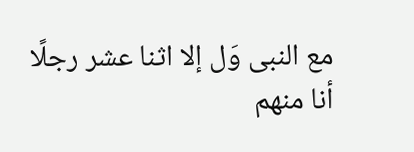مع النبى وَل إلا اثنا عشر رجلًا أنا منهم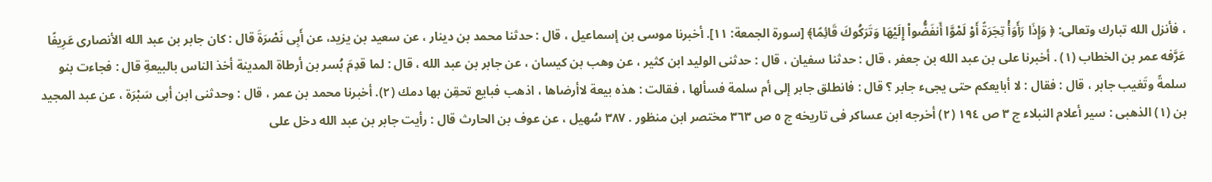، فأنزل الله تبارك وتعالى: ﴿ وَإِذَا رَأَوَأْ تِجَرَةً أَوْ لَمْوَّا أَنفَضُّواْ إِلَيْهَا وَتَرَكُوكَ قَائِمًا﴾ [سورة الجمعة: ١١]. أخبرنا موسى بن إسماعيل ، قال : حدثنا محمد بن دينار ، عن سعيد بن يزيد، عن أَبِى نَصْرَةَ قال : كان جابر بن عبد الله الأنصارى عَرِيفًا عَرَّفه عمر بن الخطاب (١) . أخبرنا على بن عبد الله بن جعفر ، قال : حدثنا سفيان ، قال : حدثنى الوليد ابن كثير ، عن وهب بن كيسان ، عن جابر بن عبد الله ، قال : لما قدِمَ بُسر بن أرطاة المدينة أخذ الناس بالبيعةِ قال : فجاءت بنو سلمةً وتَغيب جابر ، قال : فقال : لا أبايعكم حتى يجىء جابر ؟ قال : فانطلق جابر إلى أم سلمة فسألها ، فقالت : هذه بيعة لاأرضاها ، اذهب فبايع تحقِن بها دمك (٢). أخبرنا محمد بن عمر ، قال : وحدثنى ابن أبى سَبْرَة ، عن عبد المجيد بن (١) الذهبى : سير أعلام النبلاء ج ٣ ص ١٩٤ (٢) أخرجه ابن عساكر فى تاريخه ج ٥ ص ٣٦٣ مختصر ابن منظور . ٣٨٧ سُهيل ، عن عوف بن الحارث قال : رأيت جابر بن عبد الله دخل على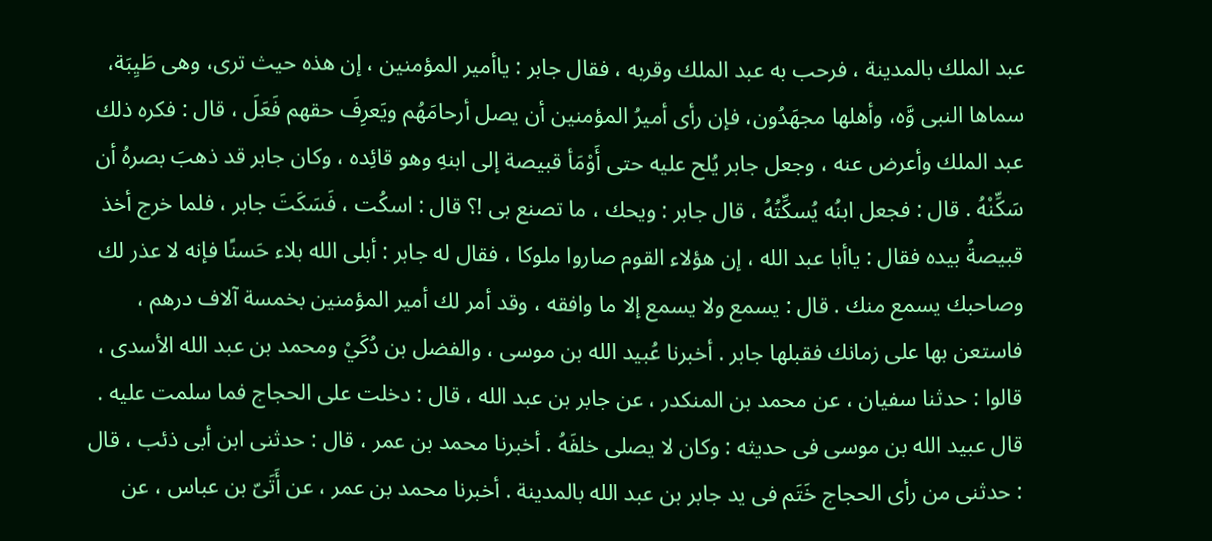عبد الملك بالمدينة ، فرحب به عبد الملك وقربه ، فقال جابر : ياأمير المؤمنين ، إن هذه حيث ترى، وهى طَيِبَة، سماها النبى وَّه، وأهلها مجهَدُون، فإن رأى أميرُ المؤمنين أن يصل أرحامَهُم ويَعرِفَ حقهم فَعَلَ ، قال : فكره ذلك عبد الملك وأعرض عنه ، وجعل جابر يُلح عليه حتى أَوْمَأ قبيصة إلى ابنهِ وهو قائِده ، وكان جابر قد ذهبَ بصرهُ أن سَكِّنْهُ . قال : فجعل ابنُه يُسكِّتُهُ ، قال جابر : ويحك ، ما تصنع بى !؟ قال : اسكُت ، فَسَكَتَ جابر ، فلما خرج أخذ قبيصةُ بيده فقال : ياأبا عبد الله ، إن هؤلاء القوم صاروا ملوكا ، فقال له جابر : أبلى الله بلاء حَسنًا فإنه لا عذر لك وصاحبك يسمع منك . قال : يسمع ولا يسمع إلا ما وافقه ، وقد أمر لك أمير المؤمنين بخمسة آلاف درهم ، فاستعن بها على زمانك فقبلها جابر . أخبرنا عُبيد الله بن موسى ، والفضل بن دُكَيْ ومحمد بن عبد الله الأسدى ، قالوا : حدثنا سفيان ، عن محمد بن المنكدر ، عن جابر بن عبد الله ، قال : دخلت على الحجاج فما سلمت عليه . قال عبيد الله بن موسى فى حديثه : وكان لا يصلى خلفَهُ . أخبرنا محمد بن عمر ، قال : حدثنى ابن أبى ذئب ، قال : حدثنى من رأى الحجاج خَتَم فى يد جابر بن عبد الله بالمدينة . أخبرنا محمد بن عمر ، عن أَتَىّ بن عباس ، عن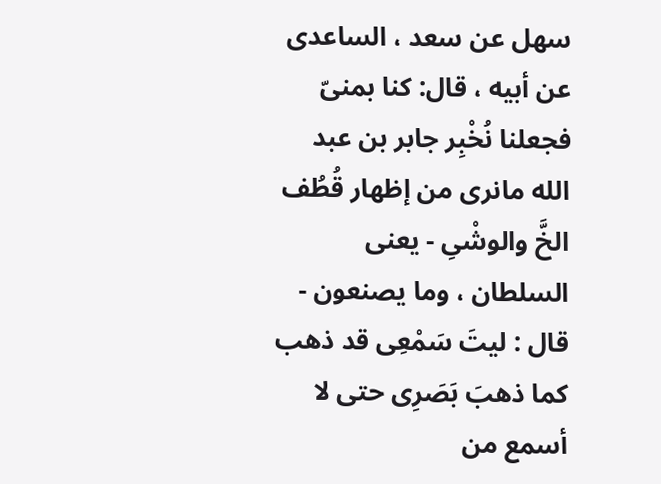سهل عن سعد ، الساعدى عن أبيه ، قال: كنا بمنىّ فجعلنا نُخْبِر جابر بن عبد الله مانرى من إظهار قُطُف الخَّ والوشْىِ - يعنى السلطان ، وما يصنعون - قال : ليتَ سَمْعِى قد ذهب كما ذهبَ بَصَرِى حتى لا أسمع من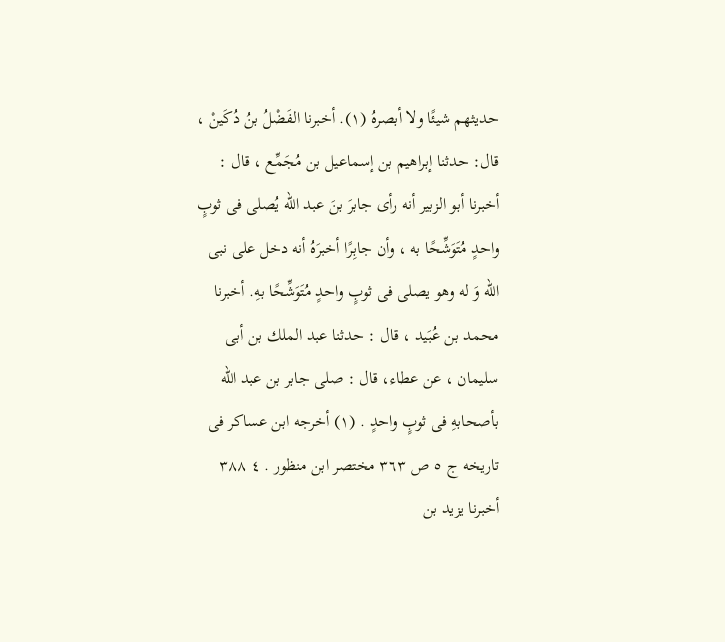حديثهم شيئًا ولا أبصرهُ (١). أخبرنا الفَضْلُ بنُ دُكَينْ ، قال: حدثنا إبراهيم بن إسماعيل بن مُجَمِّع ، قال : أخبرنا أبو الزبير أنه رأى جابرَ بنَ عبد الله يُصلى فى ثوبٍ واحدٍ مُتَوَشِّحًا به ، وأن جابِرًا أخبرَهُ أنه دخل على نبى الله وَ له وهو يصلى فى ثوبٍ واحدٍ مُتَوَشِّحًا بهِ. أخبرنا محمد بن عُبَيد ، قال : حدثنا عبد الملك بن أبى سليمان ، عن عطاء، قال : صلى جابر بن عبد الله بأصحابهِ فى ثوبٍ واحدٍ . (١) أخرجه ابن عساكر فى تاريخه ج ٥ ص ٣٦٣ مختصر ابن منظور . ٤ ٣٨٨ أخبرنا يزيد بن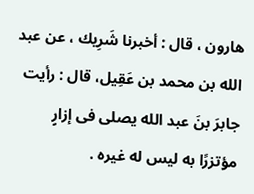هارون ، قال : أخبرنا شَرِيك ، عن عبد الله بن محمد بن عَقِيل، قال : رأيت جابرَ بنَ عبد الله يصلى فى إزارٍ مؤتزرًا به ليس له غيره .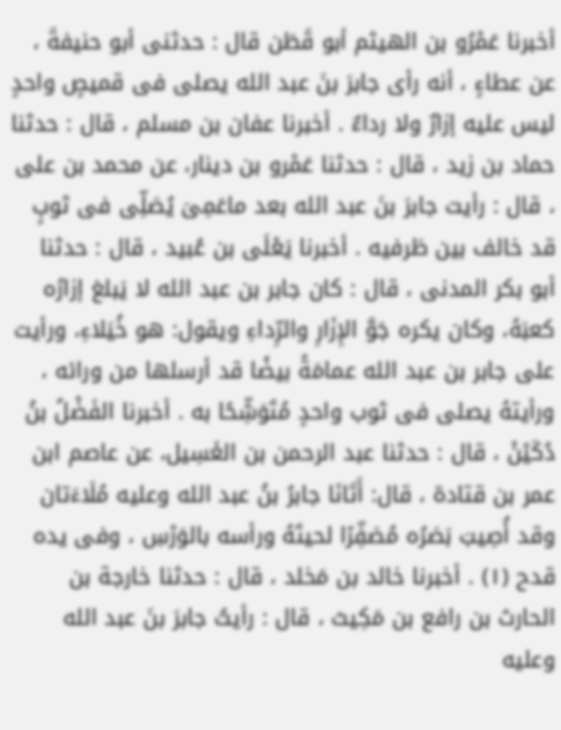أخبرنا عَمْرُو بن الهيثم أبو قَطَن قال : حدثنى أبو حنيفةَ ، عن عطاءٍ ، أنه رأى جابرَ بنَ عبد الله يصلى فى قميصٍ واحدٍ ليس عليه إزارٌ ولا رداءٌ . أخبرنا عفان بن مسلم ، قال : حدثنا حماد بن زيد ، قال : حدثنا عَمْرو بن دينار، عن محمد بن على ، قال : رأيت جابرَ بنَ عبد الله بعد ماعَمِىَ يُصَلِّى فى ثوبٍ قد خالف بين طَرفيه . أخبرنا يَعْلَى بن عُبيد ، قال : حدثنا أبو بكر المدنى ، قال : كان جابر بن عبد الله لا يَبلغ إزارُه كعبَهُ، وكان يكره جَوَّ الإِزَارِ والرِّداءِ ويقول: هو خُيَلاءِ، ورأيت على جابر بن عبد الله عمامَةً بيضًا قد أرسلها من ورائه ، ورأيتهُ يصلى فى ثوب واحدٍ مُتَوَشِّحًا به . أخبرنا الفَضْلُ بنُ دُكَيْنْ ، قال : حدثنا عبد الرحمن بن الغَسِيل، عن عاصم ابن عمر بن قتادة ، قال: أَتَانَا جابرُ بنُ عبد الله وعليه مُلَاءَتان وقد أُصِيبَ بَصَرُه مُصَفِّرًا لحيتَهُ ورأسه بالوَرْسِ ، وفى يده قدح (١) . أخبرنا خالد بن مَخلد ، قال : حدثنا خارجة بن الحارث بن رافع بن مَكِيث ، قال : رأيتُ جابرَ بنَ عبد الله وعليه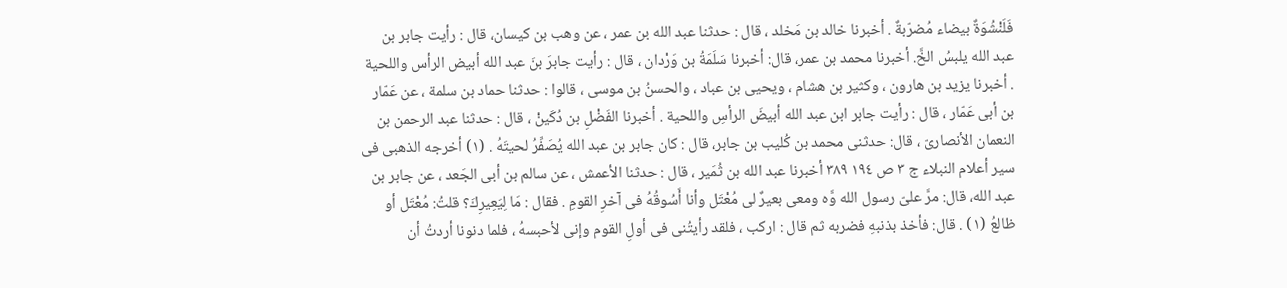فَلَنْشُوَةٌ بيضاء مُضرّبةٌ . أخبرنا خالد بن مَخلد ، قال : حدثنا عبد الله بن عمر ، عن وهب بن كيسان، قال : رأيت جابر بن عبد الله يلبسُ الخَّ. أخبرنا محمد بن عمر، قال: أخبرنا سَلَمَةُ بن وَرْدان ، قال : رأيت جابرَ بنَ عبد الله أبيض الرأس واللحية . أخبرنا يزيد بن هارون ، وكثير بن هشام ، ويحيى بن عباد ، والحسنُ بن موسى ، قالوا : حدثنا حماد بن سلمة ، عن عَمّار بن أبى عَمّار ، قال : رأيت جابر ابن عبد الله أبيضَ الرأسِ واللحية . أخبرنا الفَضْلِ بن دُكَينْ ، قال : حدثنا عبد الرحمن بن النعمان الأنصارىّ ، قال: حدثنى محمد بن كُليب بن جابر، قال : كان جابر بن عبد الله يُصَفِّرُ لحيتَهُ . (١) أخرجه الذهبى فى سير أعلام النبلاء ج ٣ ص ١٩٤ ٣٨٩ أخبرنا عبد الله بن ثُمَير ، قال : حدثنا الأعمش ، عن سالم بن أبى الجَعد ، عن جابر بن عبد الله، قال: مرَّ علىّ رسول الله وَّه ومعى بعيرٌ لى مُعْتَل وأنا أَسُوقُهُ فى آخرِ القومِ . فقال : مَا لِيَعِيرِكَ؟ قلتُ: مُعْتَل أو ظالعُ (١) . قال: فأخذ بذنبهِ فضربه ثم قال : اركب ، فلقد رأيتُنى فى أولِ القوم وإنى لأحبسهُ ، فلما دنونا أردتُ أن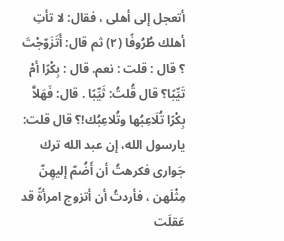أتعجل إلى أهلى ، فقال: لا تأتِ أهلك طُرُوفًا (٢) ثم قال: أَتَزَوّجْتَ ؟ قال : قلت : نعم. قال : بِكْرًا أمْ تَيِّبًا؟ قال قُلتُ: ثَيِّبًا . قال: فَهَلاَّ بِكْرًا تُلَاعِبُها وتُلاعِبُك!؟ قال قلت: يارسول الله، إن عبد الله ترك جَوارى فكرهتُ أن أَضُمّ إليهِنّ مِثْلَهن ، فأردتُ أن أتزوج امرأةً قد عَقلَت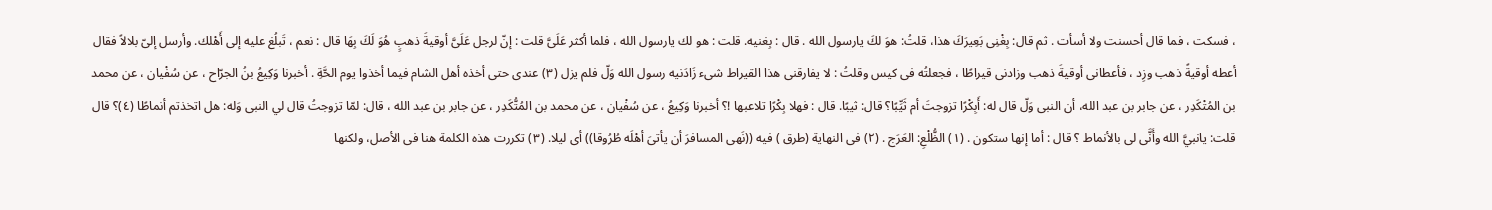، فسكت ، فما قال أحسنت ولا أسأت . ثم قال: بِغْنِى بَعِيرَكَ هذا، قلتُ: هوَ لكَ يارسول الله . قال : بِغنيه. قلت : هو لك يارسول الله ، فلما أكثر عَلَىَّ قلت : إنّ لرجل عَلَىَّ أوقيةَ ذهبٍ هُوَ لَكَ بِهَا قال : نعم ، تَبلُغ عليه إلى أَهْلك. وأرسل إلىّ بلالاً فقال أعطه أوقيةً ذهب وزِد ، فأعطانى أوقيةَ ذهب وزادنى قيراطًا ، فجعلتُه فى كيس وقلتُ : لا يفارقنى هذا القيراط شىء زَادَنيه رسول الله وَلّ فلم يزل (٣) عندى حتى أخذه أهل الشام فيما أخذوا يوم الحَّةِ . أخبرنا وَكِيعُ بنُ الجرّاح ، عن سُفْيان ، عن محمد بن المُتْكَدِر ، عن جابر بن عبد الله، أن النبى وَلّ قال له: أَبِكْرًا تزوجتَ أم ثَيِّبًا؟ قال: ثيبًا. قال : فهلا بِكْرًا تلاعبها !؟ أخبرنا وَكِيعُ ، عن سُفْيان ، عن محمد بن المُتُّكَدِر ، عن جابر بن عبد الله ، قال: لمّا تزوجتُ قال لي النبى وَله: هل اتخذتم أنماطًا (٤)؟ قال قلت: يانبيَّ الله وأَنَّى لى بالأنماط ؟ قال : أما إنها ستكون . (١) الظُّلْعِ: العَرَج . (٢) فى النهاية (طرق ) فيه ((نَهى المسافرَ أن يأتىَ أهْلَه طُرُوقا)) أى ليلا. (٣) تكررت هذه الكلمة هنا فى الأصل، ولكنها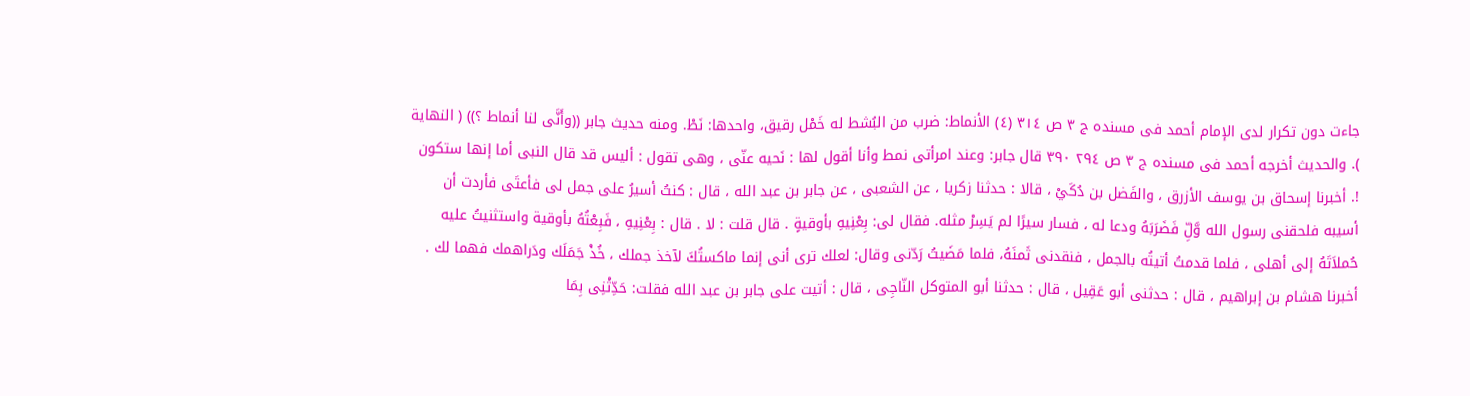جاءت دون تكرار لدى الإمام أحمد فى مسنده ج ٣ ص ٣١٤ (٤) الأنماط: ضرب من البُشط له خَمْل رقيق، واحدها: نَطْ. ومنه حديث جابر ((وأَنَّى لنا أنماط ؟)) ( النهاية ). والحديث أخرجه أحمد فى مسنده ج ٣ ص ٢٩٤ ٣٩٠ قال جابر: وعند امرأتى نمط وأنا أقول لها : نَحيه عنّى ، وهى تقول : أليس قد قال النبى أما إنها ستكون !. أخبرنا إسحاق بن يوسف الأزرق ، والفَضل بن دُكَيْ ، قالا : حدثنا زكريا ، عن الشعبى ، عن جابر بن عبد الله ، قال : كنتُ أسيرُ على جمل لى فأعتَى فأردت أن أسيبه فلحقنى رسول الله وَّلِّ فَضَرَبَهُ ودعا له ، فسار سيرًا لم يَسِرْ مثله. فقال لى: بِعْنِيهِ بأوقيةٍ . قال قلت : لا . قال : بِعْنِيهِ ، فَبِعْتُهُ بأوقية واستثنيتُ عليه حُملاَتَهُ إلى أهلى ، فلما قدمتُ أتيتُه بالجمل ، فنقدنى ثَمنَهُ، فلما مَضَيتُ رَدّنى وقال: لعلك ترى أنى إنما ماكستُكَ لآخذ جملك ، خُذْ جَمَلَك ودَراهمك فهما لك . أخبرنا هشام بن إبراهيم ، قال : حدثنى أبو عَقِيل ، قال : حدثنا أبو المتوكل النّاجِى ، قال : أتيت على جابر بن عبد الله فقلت: حَدِّثْنِى بِمَا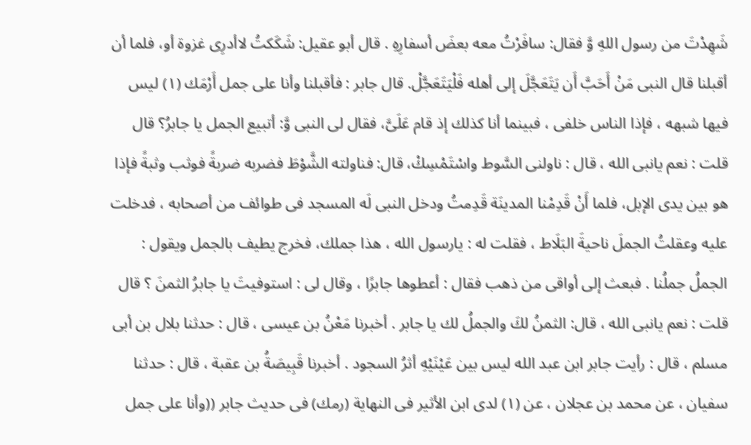شَهِدْتَ من رسول اللهِ وَّ فقال: سافَرْتُ معه بعضَ أسفارِهِ . قال أبو عقيل: شَكَكتُ لاأدرِى غزوة أو، فلما أن أقبلنا قال النبى مَنْ أَحَبَّ أَن يَتَعَجَّلَ إلى أهله فَلْيَتَعَجَّلْ. قال جابر : فأقبلنا وأنا على جمل أَرْمَك (١) ليس فيها شبهه ، فإذا الناس خلفى ، فبينما أنا كذلك إذ قام عَلَىَّ، فقال لى النبى وَّ: أتبيع الجمل يا جابرُ؟ قال قلت : نعم يانبى الله ، قال : ناولنى السَّوط واسْتَمْسِكْ، قال: فناولته الشَّوْطَ فضربه ضربةً فوثب وثبةً فإذا هو بين يدى الإبل، فلما أَنْ قَدِمْنا المدينَة قَدِمتُ ودخل النبى لَه المسجد فى طوائف من أصحابه ، فدخلت عليه وعقلتُ الجملَ ناحيةَ البَلَاط ، فقلت له : يارسول الله ، هذا جملك، فخرج يطيف بالجمل ويقول : الجملُ جملُنا . فبعث إلى أواقى من ذهب فقال : أعطوها جابرًا ، وقال لى : استوفيتَ يا جابرُ الثمنَ ؟ قال قلت : نعم يانبى الله ، قال: الثمنُ لكَ والجملُ لك يا جابر . أخبرنا مَعْنُ بن عيسى ، قال : حدثنا بلال بن أبى مسلم ، قال : رأيت جابر ابن عبد الله ليس بين عَيْنَيْهِ أثرُ السجود . أخبرنا قَبِيصَةُ بن عقبة ، قال : حدثنا سفيان ، عن محمد بن عجلان ، عن (١) لدى ابن الأثير فى النهاية (رمك) فى حديث جابر ((وأنا على جمل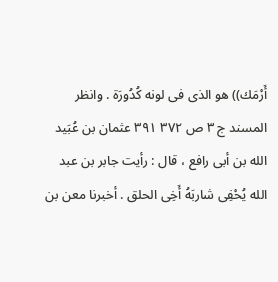أَرْمَك)) هو الذى فى لونه كُدُورَة . وانظر المسند ج ٣ ص ٣٧٢ ٣٩١ عثمان بن عُبَيد الله بن أبى رافع ، قال : رأيت جابر بن عبد الله يُحْفِى شاربَهُ أَخِى الحلق . أخبرنا معن بن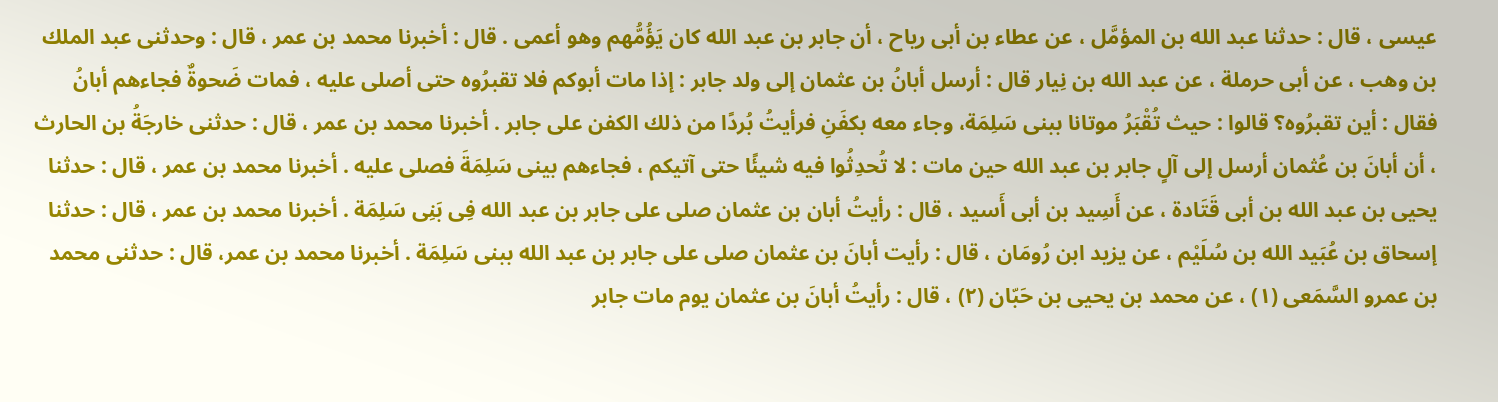عيسى ، قال : حدثنا عبد الله بن المؤمَّل ، عن عطاء بن أبى رياح ، أن جابر بن عبد الله كان يَؤُمُّهم وهو أعمى . قال : أخبرنا محمد بن عمر ، قال : وحدثنى عبد الملك بن وهب ، عن أبى حرملة ، عن عبد الله بن نِيار قال : أرسل أبانُ بن عثمان إلى ولد جابر : إذا مات أبوكم فلا تقبرُوه حتى أصلى عليه ، فمات ضَحوةٌ فجاءهم أبانُ فقال : أين تقبرُوه؟ قالوا : حيث تُقْبَرُ موتانا ببنى سَلِمَة، وجاء معه بكفَنِ فرأيتُ بُردًا من ذلك الكفن على جابر . أخبرنا محمد بن عمر ، قال : حدثنى خارجَةُ بن الحارث ، أن أبانَ بن عُثمان أرسل إلى آلٍ جابر بن عبد الله حين مات : لا تُحدِثُوا فيه شيئًا حتى آتيكم ، فجاءهم بينى سَلِمَةَ فصلى عليه . أخبرنا محمد بن عمر ، قال : حدثنا يحيى بن عبد الله بن أبى قَتَادة ، عن أَسِيد بن أبى أَسيد ، قال : رأيتُ أبان بن عثمان صلى على جابر بن عبد الله فِى بَنِى سَلِمَة . أخبرنا محمد بن عمر ، قال : حدثنا إسحاق بن عُبَيد الله بن سُلَيْم ، عن يزيد ابن رُومَان ، قال : رأيت أبانَ بن عثمان صلى على جابر بن عبد الله ببنى سَلِمَة . أخبرنا محمد بن عمر، قال : حدثنى محمد بن عمرو السَّمَعى (١) ، عن محمد بن يحيى بن حَبّان (٢) ، قال : رأيتُ أبانَ بن عثمان يوم مات جابر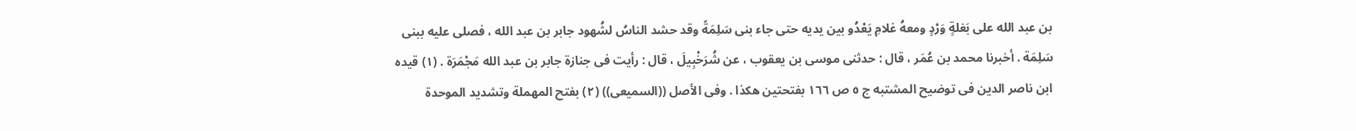بن عبد الله على بَغلةٍ وَرْدٍ ومعهُ غلامِ يَعْدُو بين يديه حتى جاء بنى سَلِمَةً وقد حشد الناسُ لشُهود جابر بن عبد الله ، فصلى عليه ببنى سَلِمَة . أخبرنا محمد بن عُمَر ، قال : حدثنى موسى بن يعقوب ، عن شُرَخْبِيلَ ، قال : رأيت فى جنازة جابر بن عبد الله مَجْمَرَة . (١) قيده ابن ناصر الدين فى توضيح المشتبه ج ٥ ص ١٦٦ بفتحتين هكذا . وفى الأصل ((السميعى)) (٢) بفتح المهملة وتشديد الموحدة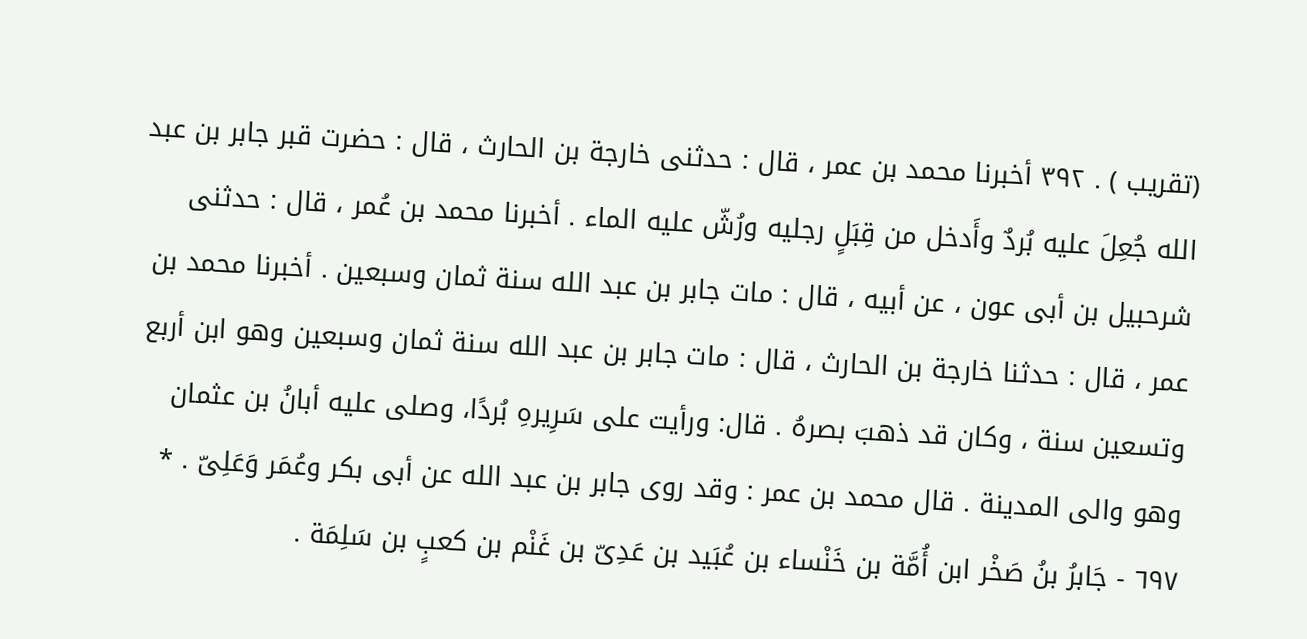(تقريب ) . ٣٩٢ أخبرنا محمد بن عمر ، قال : حدثنى خارجة بن الحارث ، قال : حضرت قبر جابر بن عبد الله جُعِلَ عليه بُردٌ وأَدخل من قِبَلٍ رجليه ورُشّ عليه الماء . أخبرنا محمد بن عُمر ، قال : حدثنى شرحبيل بن أبى عون ، عن أبيه ، قال : مات جابر بن عبد الله سنة ثمان وسبعين . أخبرنا محمد بن عمر ، قال : حدثنا خارجة بن الحارث ، قال : مات جابر بن عبد الله سنة ثمان وسبعين وهو ابن أربع وتسعين سنة ، وكان قد ذهبَ بصرهُ . قال: ورأيت على سَرِيرهِ بُردًا، وصلى عليه أبانُ بن عثمان وهو والى المدينة . قال محمد بن عمر : وقد روى جابر بن عبد الله عن أبى بكر وعُمَر وَعَلِىّ . * ٦٩٧ - جَابرُ بنُ صَخْر ابن أُمَّة بن خَنْساء بن عُبَيد بن عَدِىّ بن غَنْم بن كعبٍ بن سَلِمَة .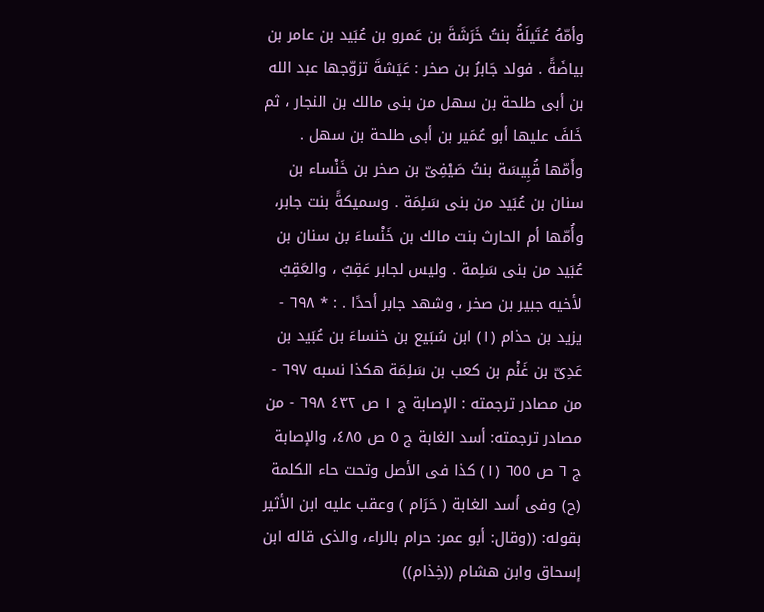وأمّهُ عُتَيلَةُ بنتُ خَرَشَةَ بن عَمرو بن عُبَيد بن عامر بن بياضَةً . فولد جَابرُ بن صخر : عَيَشةَ تزوّجها عبد الله بن أبى طلحة بن سهل من بنى مالك بن النجار ، ثم خَلفَ عليها أبو عُمَير بن أبى طلحة بن سهل . وأَمّها قُبِيسَة بنتُ صَيْفِىّ بن صخر بن خَنْساء بن سنان بن عُبَيد من بنى سَلِمَة . وسميكةً بنت جابر، وأُمّها أم الحارث بنت مالك بن خَنْساءَ بن سنان بن عُبَيد من بنى سَلِمة . وليس لجابر عَقِبٌ ، والعَقِبُ لأخيه جبير بن صخر ، وشهد جابر أحدًا . : * ٦٩٨ - یزید بن حذام (١) ابن سُبَيع بن خنساءَ بن عُبَيد بن عَدِىّ بن غَنْم بن كعب بن سَلِمَة هكذا نسبه ٦٩٧ - من مصادر ترجمته : الإصابة ج ١ ص ٤٣٢ ٦٩٨ - من مصادر ترجمته: أسد الغابة ج ٥ ص ٤٨٥، والإصابة ج ٦ ص ٦٥٥ (١) كذا فى الأصل وتحت حاء الكلمة (ح) وفى أسد الغابة ( حَرَام ) وعقب عليه ابن الأثير بقوله: ((وقال: أبو عمر: حرام بالراء، والذى قاله ابن إسحاق وابن هشام ((خِذام))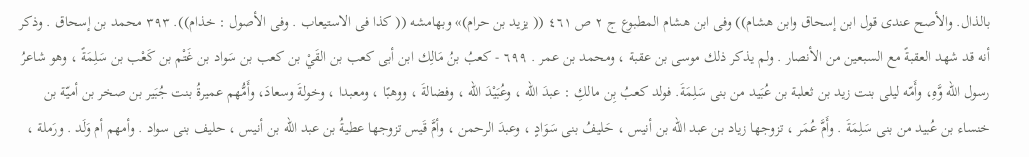بالذال. والأصح عندى قول ابن إسحاق وابن هشام)) وفى ابن هشام المطبوع ج ٢ ص ٤٦١ (( يزيد بن حرام)» وبهامشه (( كذا فى الاستيعاب . وفى الأصول : خذام)). ٣٩٣ محمد بن إسحاق . وذكر أنه قد شهد العقبةً مع السبعين من الأنصار . ولم يذكر ذلك موسى بن عقبة ، ومحمد بن عمر . ٦٩٩ - كعبُ بنُ مَالِك ابن أبى كعب بن القَيْ بن كعب بن سَواد بن غَتْم بن كَعْب بن سَلِمَةً ، وهو شاعرُ رسول الله وَّهِ، وأَمّه ليلى بنت زيد بن ثعلبة بن عُبَيد من بنى سَلِمَةَ. فولد كعبُ بِن مالكِ : عبدَ الله ، وعُبَيْدَ الله ، وفضالةَ ، ووهبًا ، ومعبدا ، وخولةَ وسعادَ، وأَمُّهم عميرةُ بنت جُبَير بن صخر بن أميّة بن خنساء بن عُبيد من بنى سَلِمَةَ . وأَمَّ عُمَر ، تزوجها زياد بن عبد الله بن أنيس ، حَليفُ بنى سَوَادٍ ، وعبدَ الرحمن ، وأمَّ قَيس تزوجها عطيةُ بن عبد الله بن أنيس ، حليف بنى سواد . وأمهم أم وَلَد . ورَملة ،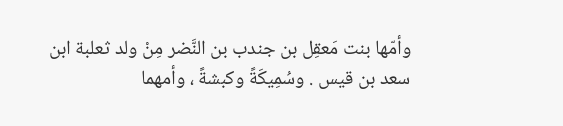وأمّها بنت مَعقِل بن جندب بن النَّضر مِنْ ولد ثعلبة ابن سعد بن قيس . وسُمِيكَةً وكبشةً ، وأمهما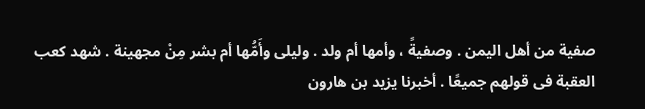صفية من أهل اليمن . وصفيةً ، وأمها أم ولد . وليلى وأَمُّها أم بشر مِنْ مجهينة . شهد كعب العقبة فى قولهم جميعًا . أخبرنا يزيد بن هارون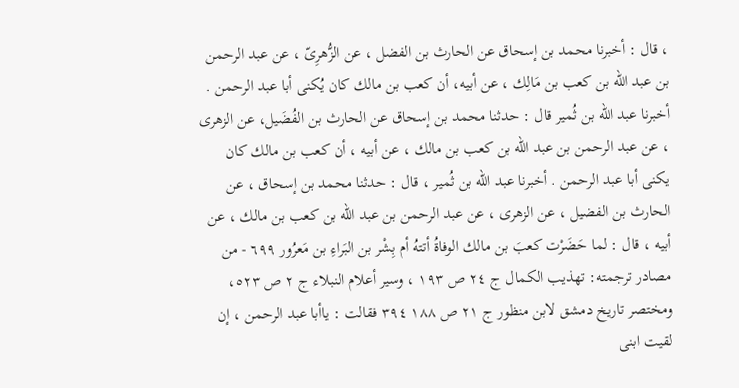، قال : أخبرنا محمد بن إسحاق عن الحارث بن الفضل ، عن الزُّهرِىّ ، عن عبد الرحمن بن عبد الله بن كعب بن مَالِك ، عن أبيه، أن كعب بن مالك كان يُكنى أبا عبد الرحمن . أخبرنا عبد الله بن ثُمير قال : حدثنا محمد بن إسحاق عن الحارث بن الفُضَيل، عن الزهرى ، عن عبد الرحمن بن عبد الله بن كعب بن مالك ، عن أبيه ، أن كعب بن مالك كان يكنى أبا عبد الرحمن . أخبرنا عبد الله بن ثُمير ، قال : حدثنا محمد بن إسحاق ، عن الحارث بن الفضيل ، عن الزهرى ، عن عبد الرحمن بن عبد الله بن كعب بن مالك ، عن أبيه ، قال : لما حَضَرْت كعبَ بن مالك الوفاةُ أتتهُ أم بِشْر بن البَراءِ بن مَعرُور ٦٩٩ - من مصادر ترجمته: تهذيب الكمال ج ٢٤ ص ١٩٣ ، وسير أعلام النبلاء ج ٢ ص ٥٢٣، ومختصر تاريخ دمشق لابن منظور ج ٢١ ص ١٨٨ ٣٩٤ فقالت : ياأبا عبد الرحمن ، إن لقيت ابنى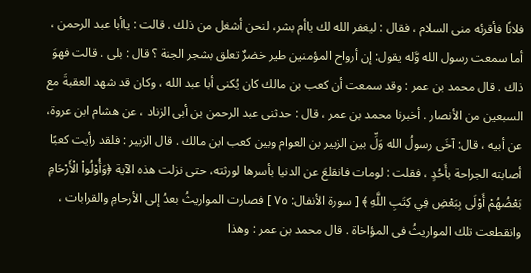فلانًا فأقرئه منى السلام ، فقال : ليغفر الله لك ياأم بشر، لنحن أشغل من ذلك . قالت : ياأبا عبد الرحمن ، أما سمعت رسول الله وَّله يقول: إن أرواح المؤمنين طير خضرٌ تعلق بشجر الجنة ؟ قال : بلى . قالت فهوَ ذاك . قال محمد بن عمر : وقد سمعت أن كعب بن مالك كان يُكنى أبا عبد الله ، وكان قد شهد العقبةَ مع السبعين من الأنصار . أخبرنا محمد بن عمر ، قال : حدثنى عبد الرحمن بن أبى الزناد ، عن هشام ابن عروة، عن أبيه ، قال: آخَى رسولُ الله وَلِّ بين الزبير بن العوام وبين كعب ابن مالك . قال الزبير : فلقد رأيت كعبًا أصابته الجراحة بأَحُدٍ ، فقلت : لومات فانقلعَ عن الدنيا بأسرها لورثته، حتى نزلت هذه الآية ﴿وَأُوْلُواْ الْأَرْحَامِ بَعْضُهُمْ أَوْلَى بِبَعْضِ فِي كِتَبِ اللَّهِ ﴾ [ سورة الأنفال: ٧٥ ] فصارت المواريثُ بعدُ إلى الأرحامِ والقرابات ، وانقطعت تلك المواريثُ فى المؤاخاة . قال محمد بن عمر : وهذا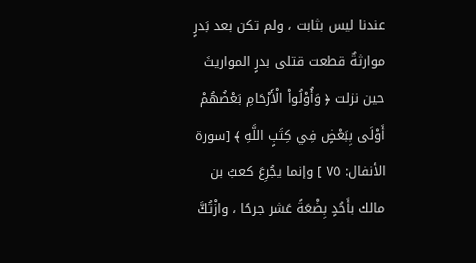عندنا ليس بثابت ، ولم تكن بعد بَدرٍ موارثةٌ قطعت قتلى بدرٍ المواريثَ حين نزلت ﴿ وَأُوْلُواْ الْأَرْحَامِ بَعْضُهُمْ أَوْلَى بِبَعْضٍ فِي كِتَبٍ اللَّهِ ﴾ [سورة الأنفال: ٧٥ ] وإنما يجُرِعَ كعبُ بن مالك بأَحُدٍ بِضْعَةً عَشر جرحًا ، وازْتُكَّ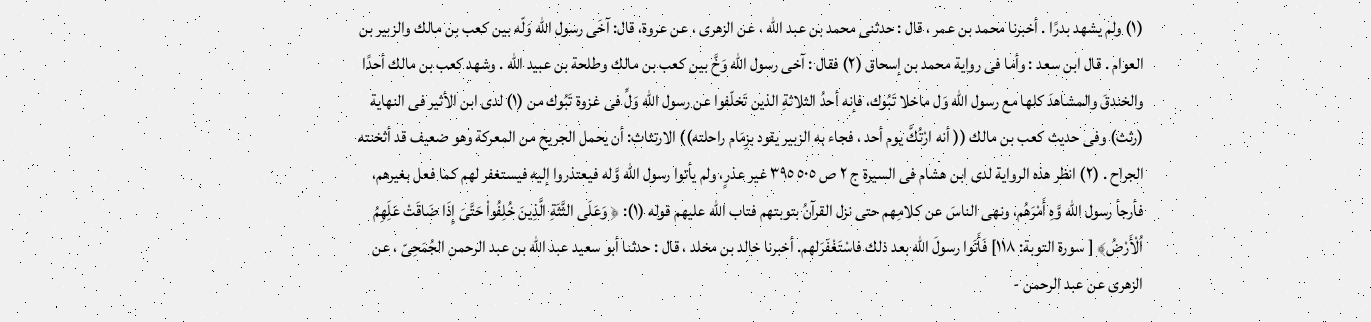(١) ولم يشهد بدرًا . أخبرنا محمد بن عمر ، قال : حدثنى محمد بن عبد الله ، عن الزهرى ، عن عروة، قال: آخَى رسول الله وَلّه بين كعب بن مالك والزبير بن العوام . قال ابن سعد : وأما فى رواية محمد بن إسحاق (٢) فقال : آخى رسول الله وَخَّ بين كعب بن مالك وطلحة بن عبيد الله . وشهد كعب بن مالك أحدًا والخندقَ والمشاهدَ كلها مع رسول الله وَل ماخلا تَبُوك، فإنه أحدُ الثلاثةِ الذين تَخلّفوا عن رسول الله وَلِّ فى غزوة تَبُوك من (١) لدى ابن الأثير فى النهاية (رثث) وفى حديث كعب بن مالك (( أنه ارْتُكَّ يوم أحد ، فجاء به الزبير يقود بزِمَام راحلته)) الارتثاث: أن يحمل الجريح من المعركة وهو ضعيف قد أثخنته الجراح . (٢) انظر هذه الرواية لدى ابن هشام فى السيرة ج ٢ ص ٥٠٥ ٣٩٥ غير عذرٍ، ولم يأتوا رسول الله وَّله فيعتذروا إليه فيستغفر لهم كما فعل بغيرهم، فأرجأ رسول الله وَّهِ أَمْرَهُم، ونهى الناسَ عن كلامِهم حتى نزل القرآنُ بتوبتهم فتاب الله عليهم قوله (١): ﴿ وَعَلَى الثَّثَةِ الَّذِينَ خُلِفُواْ حَتَّىَ إِذَا ضَاقَتْ عَلَِهِمُ اُلْأَرْضُ﴾ [ سورة التوبة: ١١٨] فَأَتَوا رسولَ الله بعد ذلك فاسْتَغْفَرَلهم. أخبرنا خالد بن مخلد ، قال : حدثنا أبو سعيد عبد الله بن عبد الرحمن الجُمَحِىّ ، عن الزهرى عن عبد الرحمن -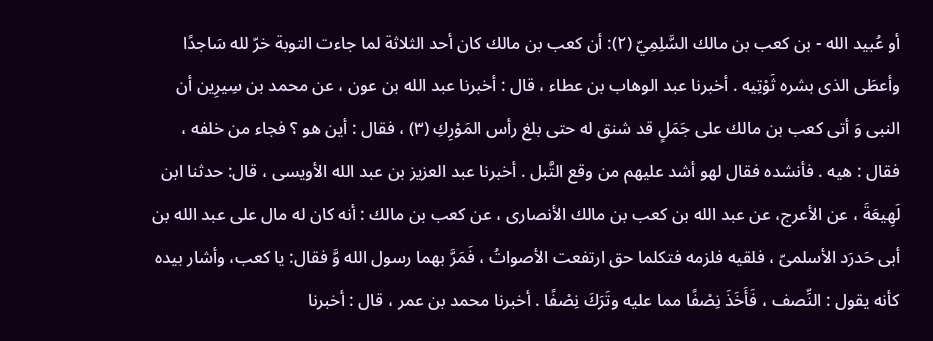أو عُبيد الله - بن كعب بن مالك السَّلِمِيّ (٢): أن كعب بن مالك كان أحد الثلاثة لما جاءت التوبة خرّ لله سَاجدًا وأعطَى الذى بشره ثَوْتِيه . أخبرنا عبد الوهاب بن عطاء ، قال : أخبرنا عبد الله بن عون ، عن محمد بن سِيرِين أن النبى وَ أتى كعب بن مالك على جَمَلٍ قد شنق له حتى بلغ رأس المَوْرِكِ (٣) ، فقال : أين هو ؟ فجاء من خلفه ، فقال : هيه . فأنشده فقال لهو أشد عليهم من وقع التَّبل . أخبرنا عبد العزيز بن عبد الله الأويسى ، قال: حدثنا ابن لَهِيعَةَ ، عن الأعرج، عن عبد الله بن كعب بن مالك الأنصارى ، عن كعب بن مالك : أنه كان له مال على عبد الله بن أبى حَدرَد الأسلمىّ ، فلقيه فلزمه فتكلما حق ارتفعت الأصواتُ ، فَمَرَّ بهما رسول الله وَّ فقال: يا كعب، وأشار بيده كأنه يقول : النِّصف ، فَأَخَذَ نِصْفًا مما عليه وتَرَكَ نِصْفًا . أخبرنا محمد بن عمر ، قال : أخبرنا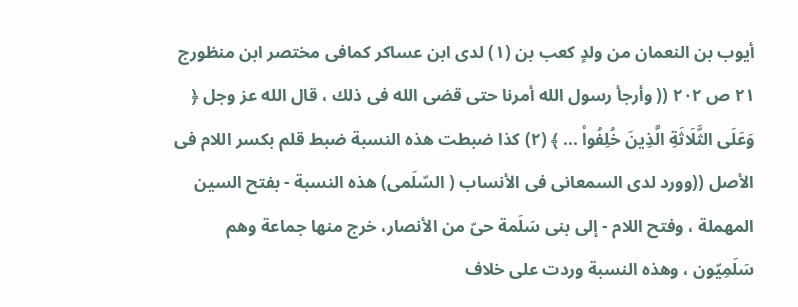أيوب بن النعمان من ولدٍ كعب بن (١) لدى ابن عساكر كمافى مختصر ابن منظورج ٢١ ص ٢٠٢ (( وأرجأ رسول الله أمرنا حتى قضى الله فى ذلك ، قال الله عز وجل ﴿ وَعَلَى الثَّلَاثَةِ الَّذِينَ خُلِفُواْ ... ﴾ (٢) كذا ضبطت هذه النسبة ضبط قلم بكسر اللام فى الأصل ((وورد لدى السمعانى فى الأنساب ( السّلَمى) هذه النسبة - بفتح السين المهملة ، وفتح اللام - إلى بنى سَلَمة حىّ من الأنصار، خرج منها جماعة وهم سَلَمِيّون ، وهذه النسبة وردت على خلاف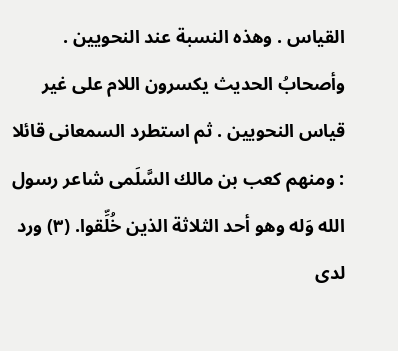القياس . وهذه النسبة عند النحويين . وأصحابُ الحديث يكسرون اللام على غير قياس النحويين . ثم استطرد السمعانى قائلا : ومنهم كعب بن مالك السَّلَمى شاعر رسول الله وَله وهو أحد الثلاثة الذين خُلِّقوا. (٣) ورد لدى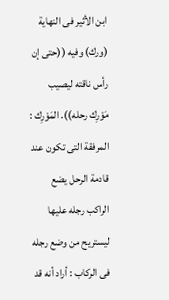ابن الأثير فى النهاية (ورك) وفيه ((حتى إن رأس ناقته ليصيب مَوْرِك رحله)). المَوْرِك : المرفقة التى تكون عند قادمة الرحل يضع الراكب رجله عليها ليستريح من وضع رجله فى الركاب : أراد أنه قد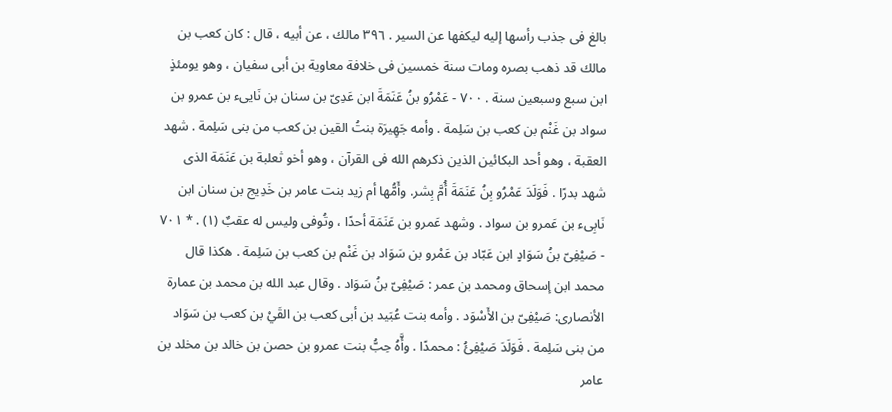بالغ فى جذب رأسها إليه ليكفها عن السير . ٣٩٦ مالك ، عن أبيه ، قال : كان كعب بن مالك قد ذهب بصره ومات سنة خمسين فى خلافة معاوية بن أبى سفيان ، وهو يومئذٍ ابن سبع وسبعين سنة . ٧٠٠ - عَمْرُو بنُ عَنَمَةَ ابن عَدِىّ بن سنان بن نَاییء بن عمرو بن سواد بن غَنْم بن كعب بن سَلِمة . وأمه جَهِيرَة بنتُ القين بن كعب من بنى سَلِمة . شهد العقبة ، وهو أحد البكائين الذين ذكرهم الله فى القرآن ، وهو أخو ثعلبة بن عَنَمَة الذى شهد بدرًا . فَوَلَدَ عَمْرُو بِنُ عَنَمَةَ أُمَّ بِشر. وأَمُّها أم زيد بنت عامر بن خَدِيج بن سنان ابن نَابِىء بن عَمرو بن سواد . وشهد عَمرو بن عَنَمَة أحدًا ، وتُوفى وليس له عقبٌ (١) . * ٧٠١ - صَيْفِىّ بنُ سَوَادٍ ابن عَبّاد بن عَمْرو بن سَوَاد بن غَنْم بن كعب بن سَلِمة . هكذا قال محمد ابن إسحاق ومحمد بن عمر : صَيْفِىّ بنُ سَوَاد . وقال عبد الله بن محمد بن عمارة الأنصارى: صَيْفِىّ بن الأَسْوَد . وأمه بنت عُبَيد بن أبى كعب بن القَيْ بن كعب بن سَوَاد من بنى سَلِمة . فَوَلَدَ صَيْفِئُ : محمدًا . وأَّهُ حِبُّ بنت عمرو بن حصن بن خالد بن مخلد بن عامر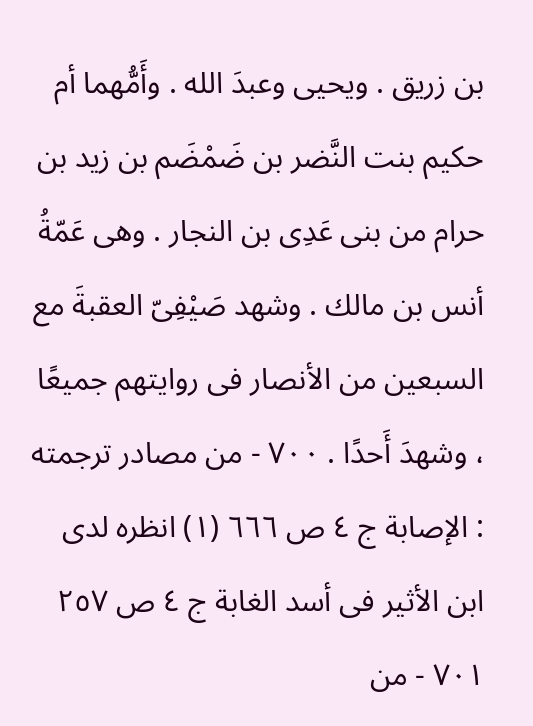بن زريق . ويحيى وعبدَ الله . وأَمُّهما أم حكيم بنت النَّضر بن ضَمْضَم بن زيد بن حرام من بنى عَدِى بن النجار . وهى عَمّةُ أنس بن مالك . وشهد صَيْفِىّ العقبةَ مع السبعين من الأنصار فى روايتهم جميعًا ، وشهدَ أَحدًا . ٧٠٠ - من مصادر ترجمته : الإصابة ج ٤ ص ٦٦٦ (١) انظره لدى ابن الأثير فى أسد الغابة ج ٤ ص ٢٥٧ ٧٠١ - من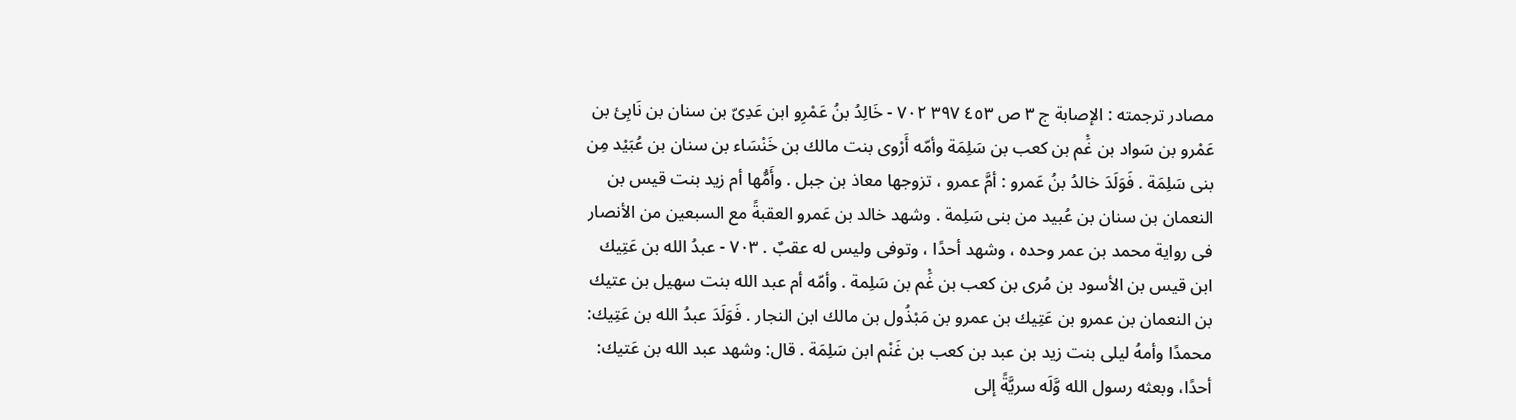مصادر ترجمته : الإصابة ج ٣ ص ٤٥٣ ٣٩٧ ٧٠٢ - خَالِدُ بنُ عَمْرِو ابن عَدِىّ بن سنان بن نَابِئ بن عَمْرو بن سَواد بن غَْم بن كعب بن سَلِمَة وأمّه أَرْوى بنت مالك بن خَنْسَاء بن سنان بن عُبَيْد مِن بنى سَلِمَة . فَوَلَدَ خالدُ بنُ عَمرو : أمَّ عمرو ، تزوجها معاذ بن جبل . وأَمُّها أم زيد بنت قيس بن النعمان بن سنان بن عُبيد من بنى سَلِمة . وشهد خالد بن عَمرو العقبةً مع السبعين من الأنصار فى رواية محمد بن عمر وحده ، وشهد أحدًا ، وتوفى وليس له عقبٌ . ٧٠٣ - عبدُ الله بن عَتِيك ابن قيس بن الأسود بن مُرى بن كعب بن غَْم بن سَلِمة . وأمّه أم عبد الله بنت سهيل بن عتيك بن النعمان بن عمرو بن عَتِيك بن عمرو بن مَبْذُول بن مالك ابن النجار . فَوَلَدَ عبدُ الله بن عَتِيك: محمدًا وأمهُ ليلى بنت زيد بن عبد بن كعب بن غَنْم ابن سَلِمَة . قال: وشهد عبد الله بن عَتيك: أحدًا، وبعثه رسول الله وَّلَه سريَّةً إلى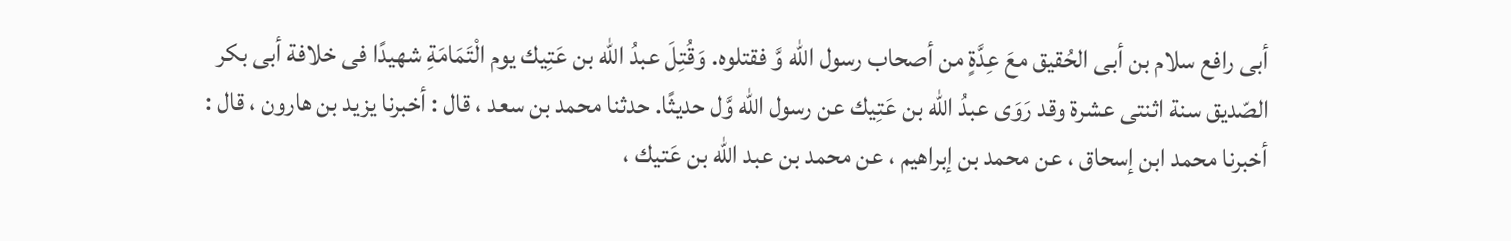أبى رافع سلام بن أبى الحُقيق معَ عِدَّةٍ من أصحاب رسول الله وَّ فقتلوه. وَقُتِلَ عبدُ الله بن عَتِيك يوم الْتَمَامَةِ شهيدًا فى خلافة أبى بكر الصّديق سنة اثنتى عشرة وقد رَوَى عبدُ الله بن عَتِيك عن رسول الله وَّل حديثًا. حدثنا محمد بن سعد ، قال : أخبرنا يزيد بن هارون ، قال : أخبرنا محمد ابن إسحاق ، عن محمد بن إبراهيم ، عن محمد بن عبد الله بن عَتيك ،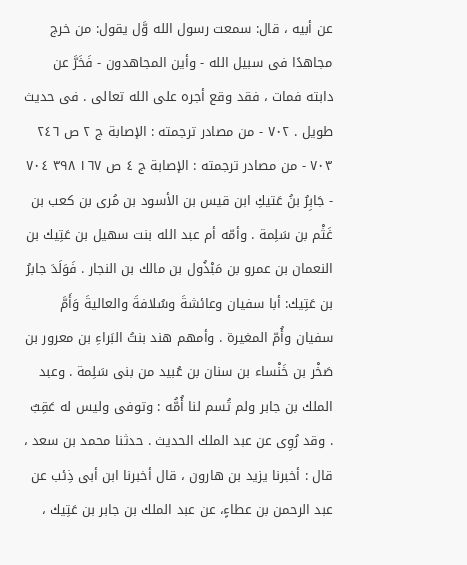عن أبيه ، قال: سمعت رسول الله وَّل يقول: من خرج مجاهدًا فى سبيل الله - وأين المجاهدون - فَخَرَّ عن دابته فمات ، فقد وقع أجره على الله تعالى . فى حديث طويل . ٧٠٢ - من مصادر ترجمته : الإصابة ج ٢ ص ٢٤٦ ٧٠٣ - من مصادر ترجمته : الإصابة ج ٤ ص ١٦٧ ٣٩٨ ٧٠٤ - جَابِرُ بنُ عَتيكِ ابن قيس بن الأسود بن مُرى بن كعب بن غَثْم بن سَلِمة . وأمّه أم عبد الله بنت سهيل بن عَتِيك بن النعمان بن عمرو بن مَبْذُول بن مالك بن النجار . فَوَلَدَ جابرُ بن عَتِيك: أبا سفيان وعائشةَ وسُلافةَ والعاليةَ وَأَمَّ سفيان وأُمّ المغيرة . وأمهم هند بنتُ البَراءِ بن معرور بن صَخْر بن خَنْساء بن سنان بن عُبيد من بنى سَلِمة . وعبد الملك بن جابر ولم تُسم لنا أُمُّه : وتوفی ولیس له عَقِبٌ . وقد رُوِی عن عبد الملك الحديث . حدثنا محمد بن سعد ، قال : أخبرنا يزيد بن هارون ، قال أخبرنا ابن أبى ذِئب عن عبد الرحمن بن عطاءٍ، عن عبد الملك بن جابر بن عَتِيك ،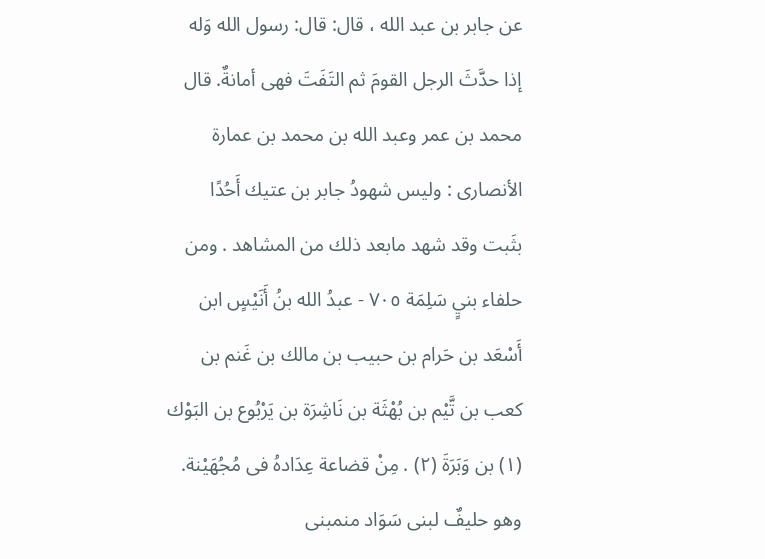عن جابر بن عبد الله ، قال: قال: رسول الله وَله إذا حدَّثَ الرجل القومَ ثم التَفَتَ فهى أمانةٌ. قال محمد بن عمر وعبد الله بن محمد بن عمارة الأنصارى : وليس شهودُ جابر بن عتيك أَحُدًا بثَبت وقد شهد مابعد ذلك من المشاهد . ومن حلفاء بنيٍ سَلِمَة ٧٠٥ - عبدُ الله بنُ أَنَيْسٍ ابن أَسْعَد بن حَرام بن حبيب بن مالك بن غَنم بن كعب بن تَّيْم بن بُهْثَة بن نَاشِرَة بن يَرْبُوع بن البَوْك (١) بن وَبَرَةَ (٢) . مِنْ قضاعة عِدَادهُ فى مُجُهَيْنة. وهو حليفٌ لبنى سَوَاد منمبنى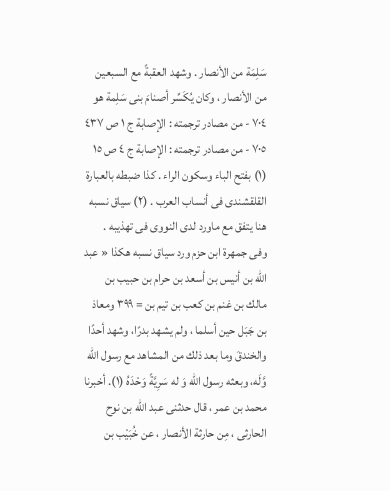سَلِمَة من الأنصار . وشهد العقبةً مع السبعين من الأنصار ، وكان يُكَسِّر أصنامَ بنى سَلِمة هو ٧٠٤ - من مصادر ترجمته : الإصابة ج ١ ص ٤٣٧ ٧٠٥ - من مصادر ترجمته : الإصابة ج ٤ ص ١٥ (١) بفتح الباء وسكون الراء . كذا ضبطه بالعبارة القلقشندى فى أنساب العرب . (٢) سياق نسبه هنا يتفق مع ماورد لدى النووى فى تهذيبه . وفى جمهرة ابن حزم ورد سياق نسبه هكذا « عبد الله بن أنيس بن أسعد بن حرام بن حبيب بن مالك بن غنم بن كعب بن تيم بن = ٣٩٩ ومعاذ بن جَبَل حين أسلما ، ولم يشهد بدرًا، وشهد أحدًا والخندقَ وما بعد ذلك من المشاهد مع رسول الله وَّلَه، وبعثه رسول الله وَ له سَرِيَّةً وَحْدَهُ (١). أخبرنا محمد بن عمر ، قال حدثنى عبد الله بن نوح الحارثى ، مِن حارثة الأنصار ، عن خُبَيْب بن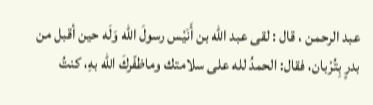عبد الرحمن ، قال : لقى عبد الله بن أَنَيْس رسولَ الله وَلَه حين أقبل من بدرٍ بِتُرْبان، فقال: الحمدُ لله على سلامتك وماظفّركَ الله بهِ، كنتُ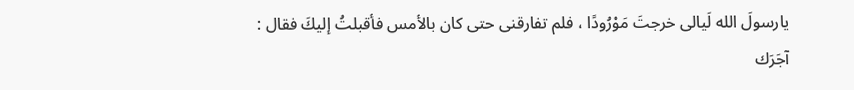يارسولَ الله لَيالى خرجتَ مَوْرُودًا ، فلم تفارقنى حتى كان بالأمس فأقبلتُ إليكَ فقال : آجَرَك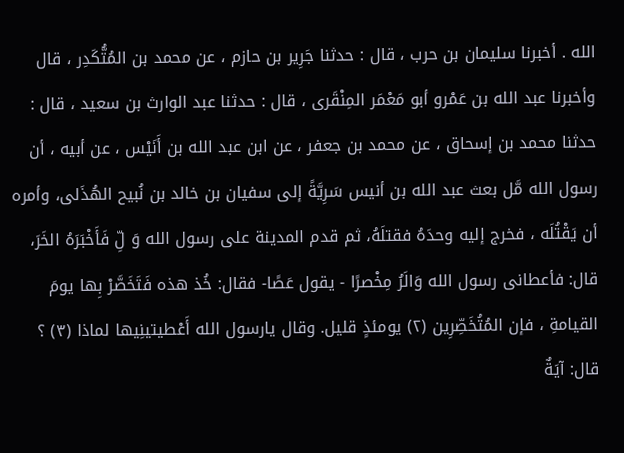الله . أخبرنا سليمان بن حرب ، قال : حدثنا جَرِير بن حازم ، عن محمد بن المُتُّكَدِر ، قال وأخبرنا عبد الله بن عَمْرو أبو مَعْمَر المِنْقَرى ، قال : حدثنا عبد الوارث بن سعيد ، قال : حدثنا محمد بن إسحاق ، عن محمد بن جعفر ، عن ابن عبد الله بن أَنَيْس ، عن أبيه ، أن رسول الله مَّل بعث عبد الله بن أنيس سَرِيَّةً إلى سفيان بن خالد بن نُبيح الهُذَلى، وأمره أن يَقْتُلَه ، فخرج إليه وحدَهُ فقتلَهُ، ثم قدم المدينة على رسول الله وَ لِّ فَأَخْبَرَهُ الخَرَ، قال: فأعطانى رسول الله وَالَرُ مِخْصرًا - يقول عَصًا- فقال: خُذ هذه فَتَخَصَّرْ بِها يومَ القيامةِ ، فإن المُتُخَصِّرِين (٢) يومئذٍ قليل. وقال يارسول الله أَعْطيتينِيها لماذا (٣) ؟ قال: آيَةٌ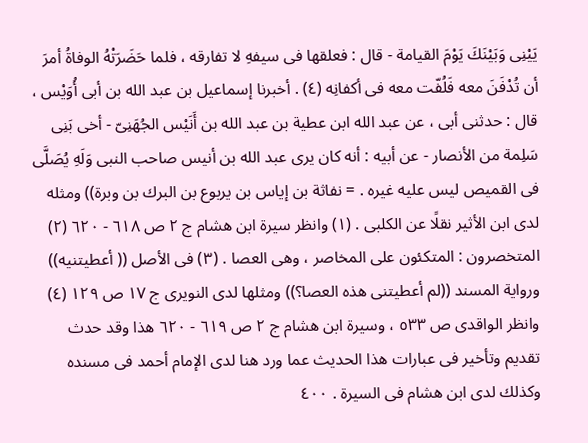يَيْنِى وَبَيْنَكَ يَوْمَ القيامة - قال : فعلقها فى سيفهِ لا تفارقه ، فلما حَضَرَتْهُ الوفاةُ أمرَ أن تُدْفَنَ معه فَلُفّت معه فى أكفانِه (٤) . أخبرنا إسماعيل بن عبد الله بن أبى أُوَيْس ، قال : حدثنى أبى ، عن عبد الله ابن عطية بن عبد الله بن أَنَيْس الجُهَنِىّ - أخى بَنِى سَلِمة من الأنصار - عن أبيه : أنه كان يرى عبد الله بن أنيس صاحب النبى وَلَهِ يُصَلَّى فى القميص ليس عليه غيره . = نفاثة بن إياس بن يربوع بن البرك بن وبرة)) ومثله لدى ابن الأثير نقلًا عن الكلبى . (١) وانظر سيرة ابن هشام ج ٢ ص ٦١٨ - ٦٢٠ (٢) المتخصرون : المتكئون على المخاصر ، وهى العصا . (٣) فى الأصل (( أعطيتنيه)) ورواية المسند ((لم أعطيتنى هذه العصا؟)) ومثلها لدى النويرى ج ١٧ ص ١٢٩ (٤) وانظر الواقدى ص ٥٣٣ ، وسيرة ابن هشام ج ٢ ص ٦١٩ - ٦٢٠ هذا وقد حدث تقديم وتأخير فى عبارات هذا الحديث عما ورد هنا لدى الإمام أحمد فى مسنده وكذلك لدى ابن هشام فى السيرة . ٤٠٠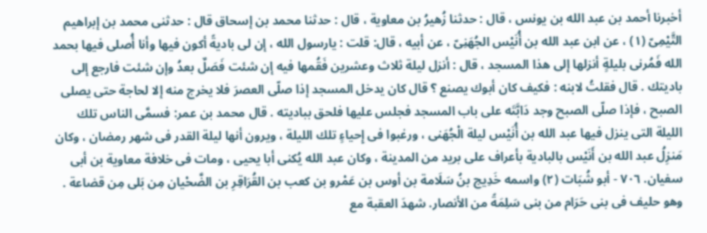أخبرنا أحمد بن عبد الله بن يونس ، قال : حدثنا زُهيرُ بن معاوية ، قال : حدثنا محمد بن إسحاق قال : حدثنى محمد بن إبراهيم التَّيْمِىّ (١) ، عن ابن عبد الله بن أُنَيْس الجُهَنِىّ ، عن أبيه ، قال: قلت : يارسول الله ، إن لى باديةً أكون فيها وأنا أُصلى فيها بحمد الله فَمُرنى بليلةٍ أنزلها إلى هذا المسجد ، قال : أنزل ليلة ثلاث وعشرين فَقُمها فيه إن شئت فَصَلٌ بعدُ وإن شئت فارجع إلى باديتك . قال فقلتُ لابنه : فكيف كان أبوك يصنع ؟ قال كان يدخل المسجد إذا صلّى العصرَ فلا يخرج منه إلا لحاجة حتى يصلى الصبح ، فإذا صلّى الصبح وجد دَابَّتَه على باب المسجد فجلس عليها فلحق بباديته . قال محمد بن عمر: فسمَّى الناس تلك الليلة التى ينزل فيها عبد الله بن أُنَيْس ليلة الْجُهَنى ، ورغبوا فى إِحياءٍ تلك الليلة ، ويرون أنها ليلة القدر فى شهر رمضان ، وكان مَنزِلُ عبد الله بن أَنَيْس بالبادية بأعراف على بريد من المدينة ، وكان عبد الله يُكنى أبا يحيى ، ومات فى خلافة معاوية بن أبى سفيان. ٧٠٦ - أبو شُبَات (٢) واسمه خَدِيج بنُ سَلَامة بن أوس بن عَمْرو بن كعب بن القُرَاقِرِ بن الضَّحْيان مِن بَلى مِن قضاعة . وهو حليف فى بنى حَرَام من بنى سَلِمَةً من الأنصار. شهدَ العقبة مع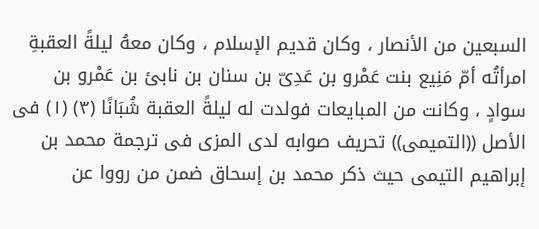السبعين من الأنصار ، وكان قديم الإسلام ، وكان معهُ ليلةً العقبةِ امرأتُه أمّ مَنِيع بنت عَمْرو بن عَدِىّ بن سنان بن نابئ بن عَمْرو بن سوادٍ ، وكانت من المبايعات فولدت له ليلةً العقبة شُبَانًا (٣) (١) فى الأصل ((التميمى)) تحريف صوابه لدى المزى فى ترجمة محمد بن إبراهيم التيمى حيث ذكر محمد بن إسحاق ضمن من رووا عن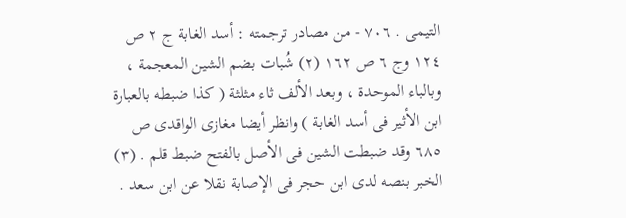التيمى . ٧٠٦ - من مصادر ترجمته : أسد الغابة ج ٢ ص ١٢٤ وج ٦ ص ١٦٢ (٢) شُبات بضم الشين المعجمة ، وبالباء الموحدة ، وبعد الألف ثاء مثلثة ( كذا ضبطه بالعبارة ابن الأثير فى أسد الغابة ) وانظر أيضا مغازى الواقدى ص ٦٨٥ وقد ضبطت الشين فى الأصل بالفتح ضبط قلم . (٣) الخبر بنصه لدى ابن حجر فى الإصابة نقلا عن ابن سعد .